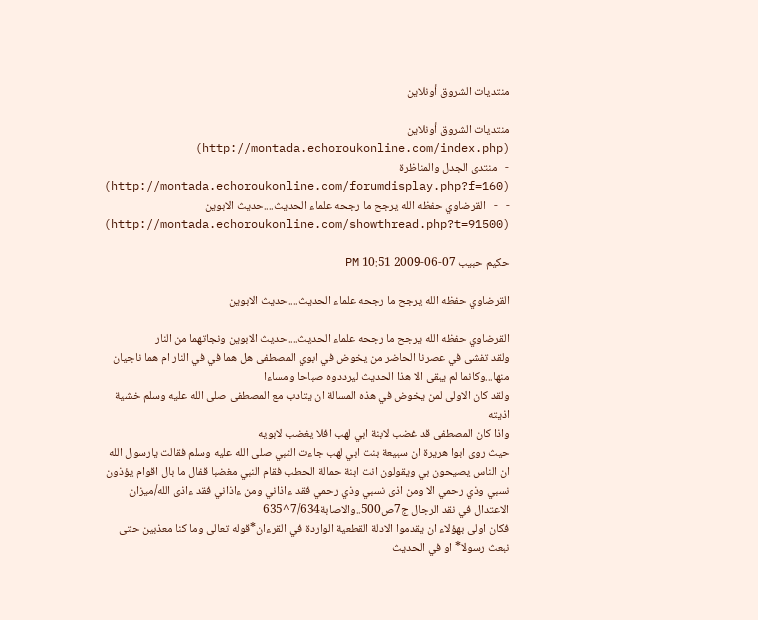منتديات الشروق أونلاين

منتديات الشروق أونلاين (http://montada.echoroukonline.com/index.php)
-   منتدى الجدل والمناظرة (http://montada.echoroukonline.com/forumdisplay.php?f=160)
-   -   القرضاوي حفظه الله يرجح ما رجحه علماء الحديث....حديث الابوين (http://montada.echoroukonline.com/showthread.php?t=91500)

حكيم حبيب 07-06-2009 10:51 PM

القرضاوي حفظه الله يرجح ما رجحه علماء الحديث....حديث الابوين

القرضاوي حفظه الله يرجح ما رجحه علماء الحديث....حديث الابوين ونجاتهما من النار
ولقد تفشى في عصرنا الحاضر من يخوض في ابوي المصطفى هل هما في في النار ام هما ناجيان منها...وكانما لم يبقى الا هذا الحديث ليرددوه صباحا ومساءا
ولقد كان الاولى لمن يخوض في هذه المسالة ان يتادب مع المصطفى صلى الله عليه وسلم خشية اذيته
واذا كان المصطفى قد غضب لابنة ابي لهب افلا يغضب لابويه
حيث روى ابوا هريرة ان سبيعة بنت ابي لهب جاءت النبي صلى الله عليه وسلم فقالت يارسول الله ان الناس يصيحون بي ويقولون انت ابنة حمالة الحطب فقام النبي مغضبا قفال ما بال اقوام يؤذون نسبي وذي رحمي الا ومن اذى نسبي وذي رحمي فقد ءاذاني ومن ءاذاني فقد ءاذى الله/ميزان الاعتدال في نقد الرجال ج7ص500..والاصابة7/634^635
فكان اولى بهؤلاء ان يقدموا الادلة القطعية الواردة في القرءان*قوله تعالى وما كنا معذبين حتى نبعث رسولا* او في الحديث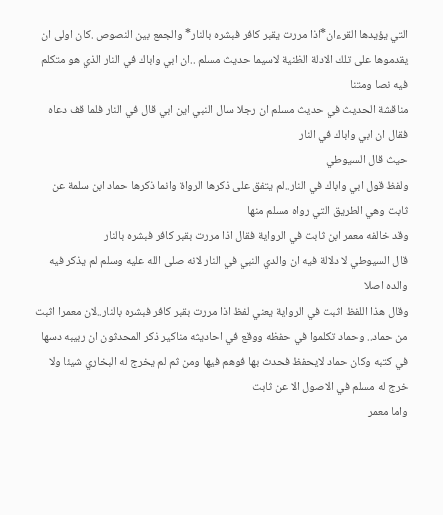التي يؤيدها القرءان*اذا مررت يقبر كافر فبشره بالنار* والجمع بين النصوص .كان اولى ان يقدموها على تلك الادلة الظنية لاسيما حديث مسلم ..ان ابي واباك في النار الذي هو متكلم فيه نصا ومتنا
مناقشة الحديث في حديث مسلم ان رجلا سال النبي اين ابي قال في النار فلما قف دعاه فقال ان ابي واباك في النار
حيث قال السيوطي
ولفظ قول ابي واباك في النار..لم يتفق على ذكرها الرواة وانما ذكرها حماد ابن سلمة عن ثابت وهي الطريق التي رواه مسلم منها
وقد خالفه معمر ابن ثابت في الرواية فقال اذا مررت بقبر كافر فبشره بالنار
قال السيوطي لا دلالة فيه ان والدي النبي في النار لانه صلى الله عليه وسلم لم يذكر فيه والده اصلا
وقال هذا اللفظ اثبت في الرواية يعني لفظ اذا مررت بقبر كافر فبشره بالنار..لان معمرا اثبت من حماد.. وحماد تكلموا في حفظه ووقع في احاديثه مناكير ذكر المحدثون ان ربيبه دسها في كتبه وكان حماد لايحفظ فحدث بها فوهم فيها ومن ثم لم يخرج له البخاري شيئا ولا خرج له مسلم في الاصول الا عن ثابت
واما معمر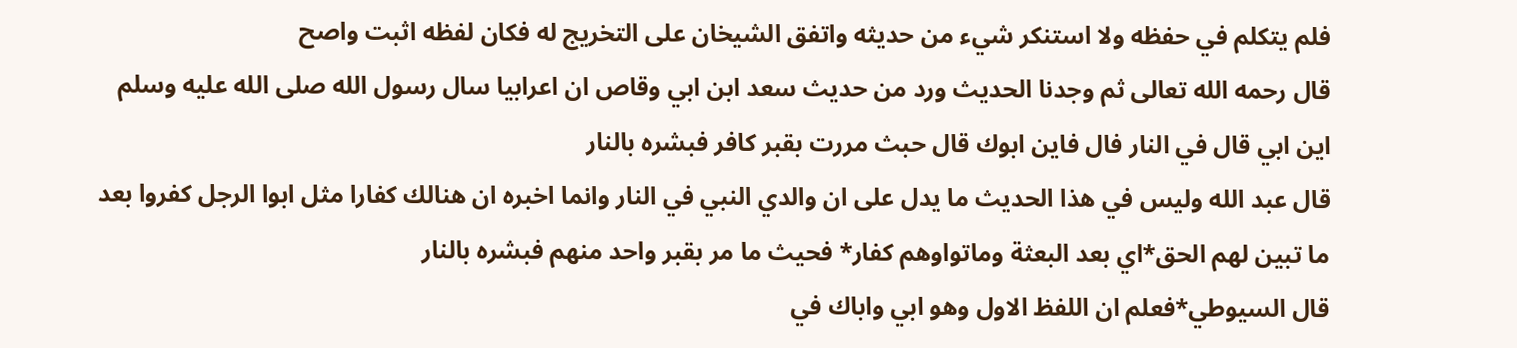فلم يتكلم في حفظه ولا استنكر شيء من حديثه واتفق الشيخان على التخريج له فكان لفظه اثبت واصح
قال رحمه الله تعالى ثم وجدنا الحديث ورد من حديث سعد ابن ابي وقاص ان اعرابيا سال رسول الله صلى الله عليه وسلم اين ابي قال في النار فال فاين ابوك قال حبث مررت بقبر كافر فبشره بالنار
قال عبد الله وليس في هذا الحديث ما يدل على ان والدي النبي في النار وانما اخبره ان هنالك كفارا مثل ابوا الرجل كفروا بعد ما تبين لهم الحق*اي بعد البعثة وماتواوهم كفار* فحيث ما مر بقبر واحد منهم فبشره بالنار
قال السيوطي*فعلم ان اللفظ الاول وهو ابي واباك في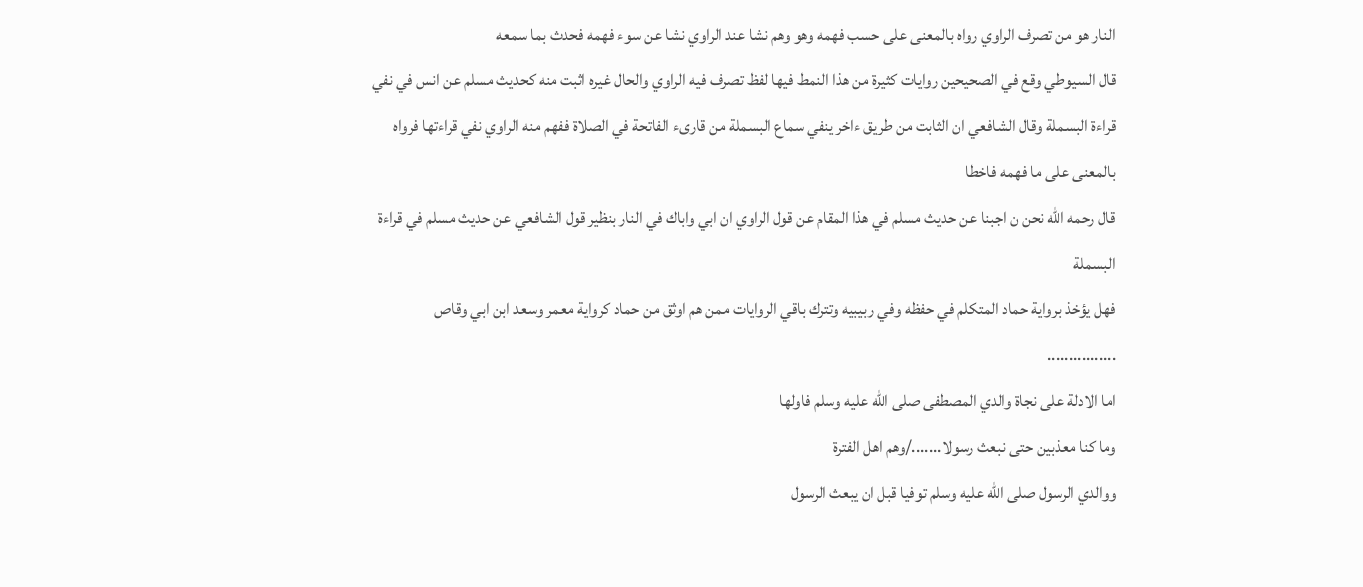النار هو من تصرف الراوي رواه بالمعنى على حسب فهمه وهو وهم نشا عند الراوي نشا عن سوء فهمه فحدث بما سمعه
قال السيوطي وقع في الصحيحين روايات كثيرة من هذا النمط فيها لفظ تصرف فيه الراوي والحال غيره اثبت منه كحديث مسلم عن انس في نفي قراءة البسملة وقال الشافعي ان الثابت من طريق ءاخر ينفي سماع البسملة من قارىء الفاتحة في الصلاة ففهم منه الراوي نفي قراءتها فرواه بالمعنى على ما فهمه فاخطا
قال رحمه الله نحن ن اجبنا عن حديث مسلم في هذا المقام عن قول الراوي ان ابي واباك في النار بنظير قول الشافعي عن حديث مسلم في قراءة البسملة
فهل يؤخذ برواية حماد المتكلم في حفظه وفي ربيبيه وتترك باقي الروايات ممن هم اوثق من حماد كرواية معمر وسعد ابن ابي وقاص
................
اما الادلة على نجاة والدي المصطفى صلى الله عليه وسلم فاولها
وما كنا معذبين حتى نبعث رسولا......./وهم اهل الفترة
ووالدي الرسول صلى الله عليه وسلم توفيا قبل ان يبعث الرسول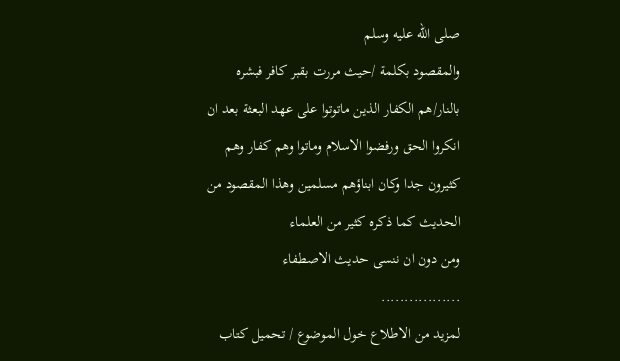صلى الله عليه وسلم
والمقصود بكلمة /حيث مررت بقبر كافر فبشره بالنار/هم الكفار الذين ماتوتوا على عهد البعثة بعد ان انكروا الحق ورفضوا الاسلام وماتوا وهم كفار وهم كثيرون جدا وكان ابناؤهم مسلمين وهذا المقصود من الحديث كما ذكره كثير من العلماء
ومن دون ان ننسى حديث الاصطفاء
.................
لمزيد من الاطلاع خول الموضوع / تحميل كتاب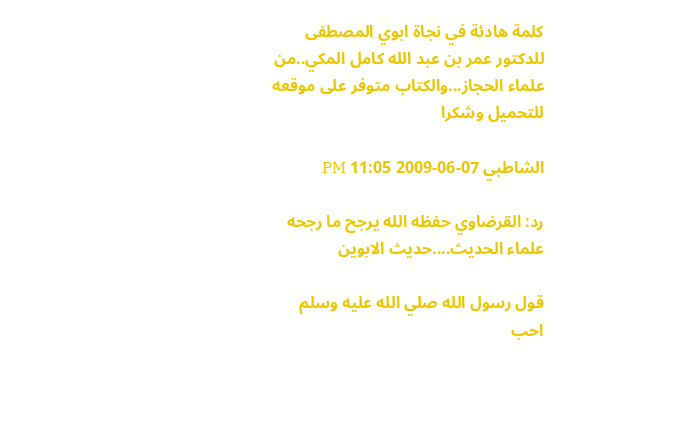كلمة هادئة في نجاة ابوي المصطفى للدكتور عمر بن عبد الله كامل المكي..من علماء الحجاز...والكتاب متوفر على موقعه للتحميل وشكرا

الشاطبي 07-06-2009 11:05 PM

رد: القرضاوي حفظه الله يرجح ما رجحه علماء الحديث....حديث الابوين

قول رسول الله صلي الله عليه وسلم
احب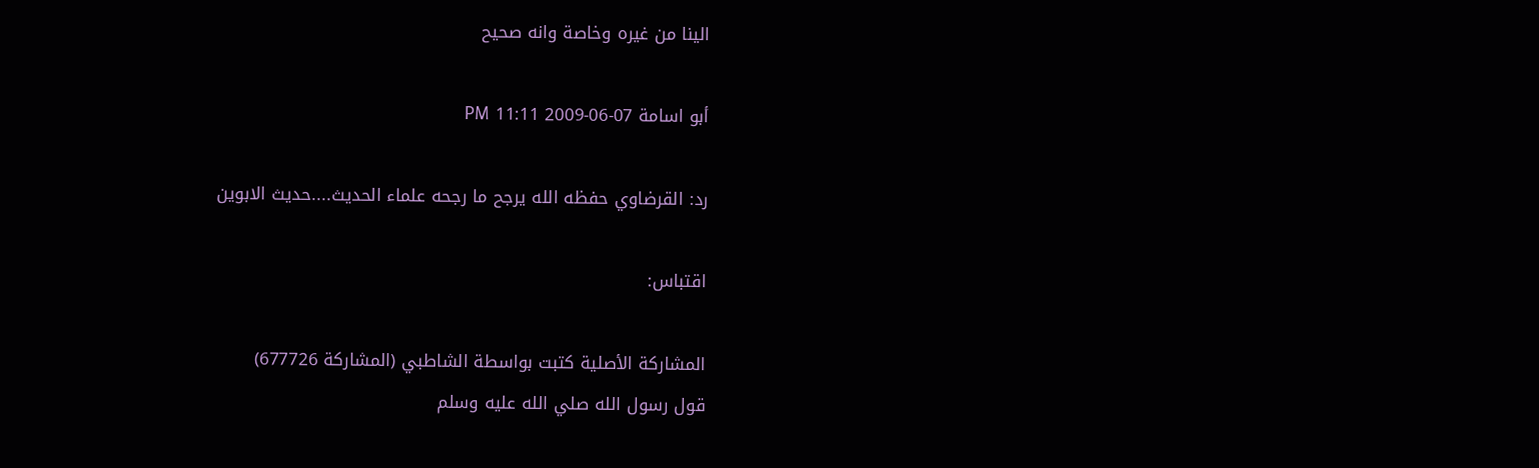الينا من غيره وخاصة وانه صحيح

أبو اسامة 07-06-2009 11:11 PM

رد: القرضاوي حفظه الله يرجح ما رجحه علماء الحديث....حديث الابوين

اقتباس:

المشاركة الأصلية كتبت بواسطة الشاطبي (المشاركة 677726)
قول رسول الله صلي الله عليه وسلم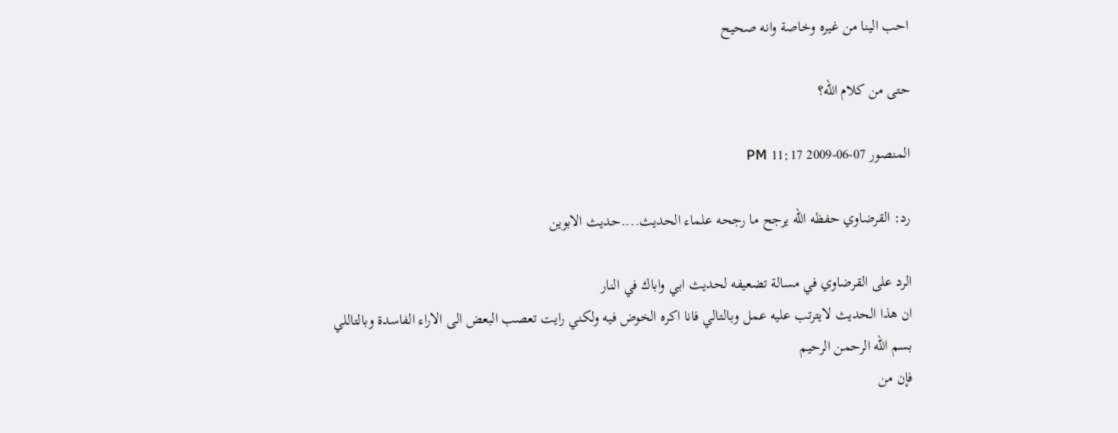احب الينا من غيره وخاصة وانه صحيح

حتى من كلام الله؟

المنصور 07-06-2009 11:17 PM

رد: القرضاوي حفظه الله يرجح ما رجحه علماء الحديث....حديث الابوين

الرد على القرضاوي في مسالة تضعيفه لحديث ابي واباك في النار
ان هذا الحديث لايترتب عليه عمل وبالتالي فانا اكره الخوض فيه ولكني رايت تعصب البعض الى الاراء الفاسدة وبالتاللي
بسم الله الرحمن الرحيم
فإن من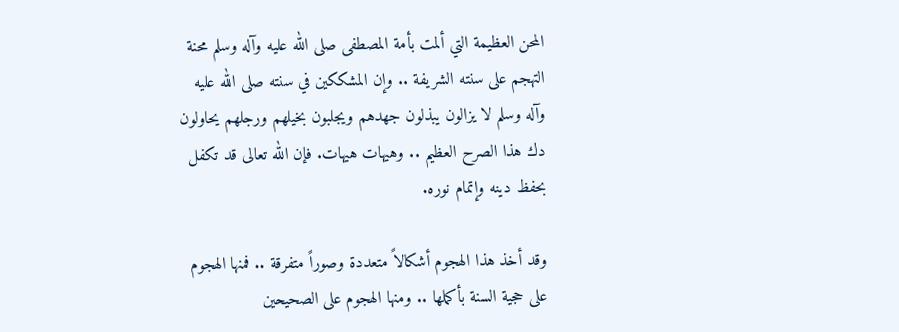المحن العظيمة التي ألمت بأمة المصطفى صلى الله عليه وآله وسلم محنة التهجم على سنته الشريفة .. وإن المشككين في سنته صلى الله عليه وآله وسلم لا يزالون يبذلون جهدهم ويجلبون بخيلهم ورجلهم يحاولون دك هذا الصرح العظيم .. وهيهات هيهات. فإن الله تعالى قد تكفل بحفظ دينه وإتمام نوره.

وقد أخذ هذا الهجوم أشكالاً متعددة وصوراً متفرقة .. فمنها الهجوم على حجية السنة بأكملها .. ومنها الهجوم على الصحيحين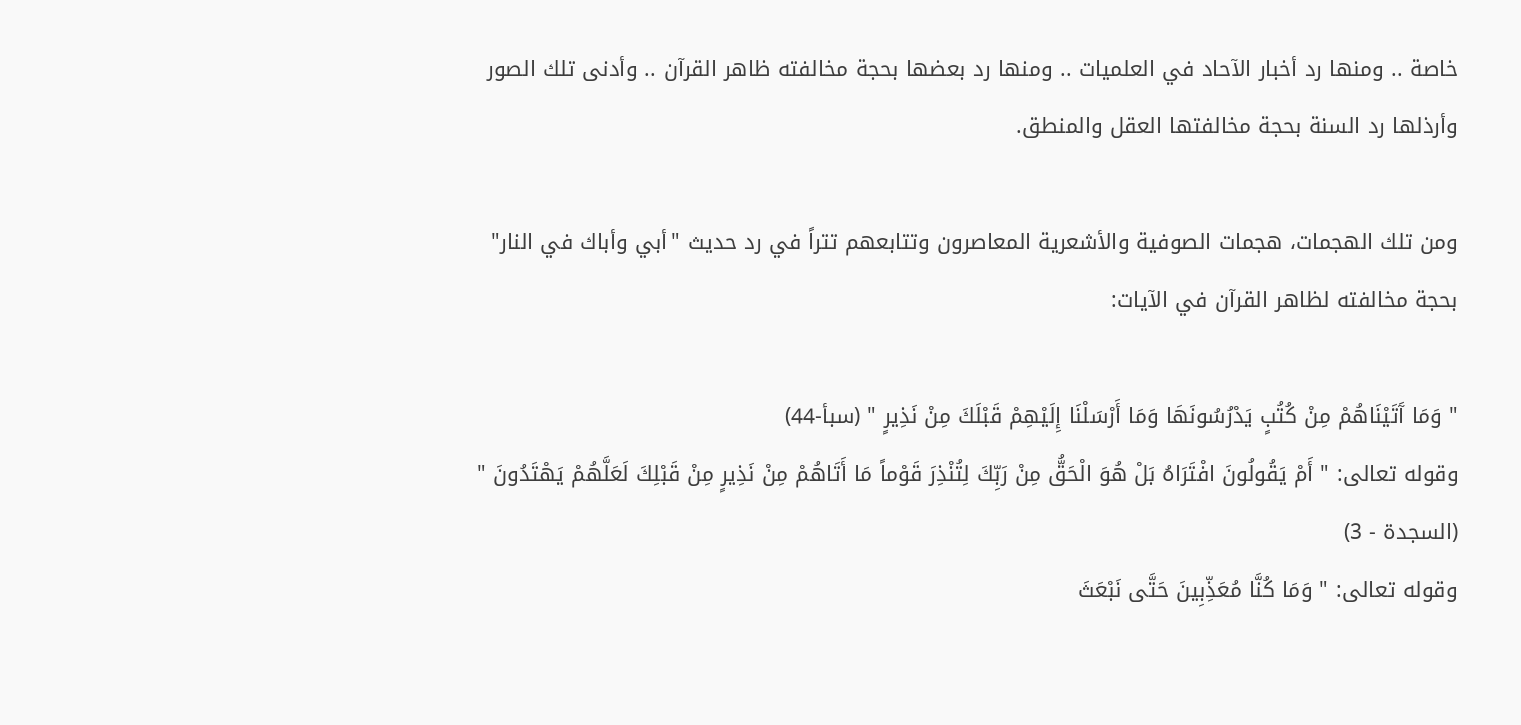خاصة .. ومنها رد أخبار الآحاد في العلميات .. ومنها رد بعضها بحجة مخالفته ظاهر القرآن .. وأدنى تلك الصور وأرذلها رد السنة بحجة مخالفتها العقل والمنطق.

ومن تلك الهجمات، هجمات الصوفية والأشعرية المعاصرون وتتابعهم تتراً في رد حديث "أبي وأباك في النار" بحجة مخالفته لظاهر القرآن في الآيات:

" وَمَا آَتَيْنَاهُمْ مِنْ كُتُبٍ يَدْرُسُونَهَا وَمَا أَرْسَلْنَا إِلَيْهِمْ قَبْلَكَ مِنْ نَذِيرٍ " (سبأ-44)
وقوله تعالى: " أَمْ يَقُولُونَ افْتَرَاهُ بَلْ هُوَ الْحَقُّ مِنْ رَبِّكَ لِتُنْذِرَ قَوْماً مَا أَتَاهُمْ مِنْ نَذِيرٍ مِنْ قَبْلِكَ لَعَلَّهُمْ يَهْتَدُونَ " (السجدة - 3)
وقوله تعالى: " وَمَا كُنَّا مُعَذِّبِينَ حَتَّى نَبْعَثَ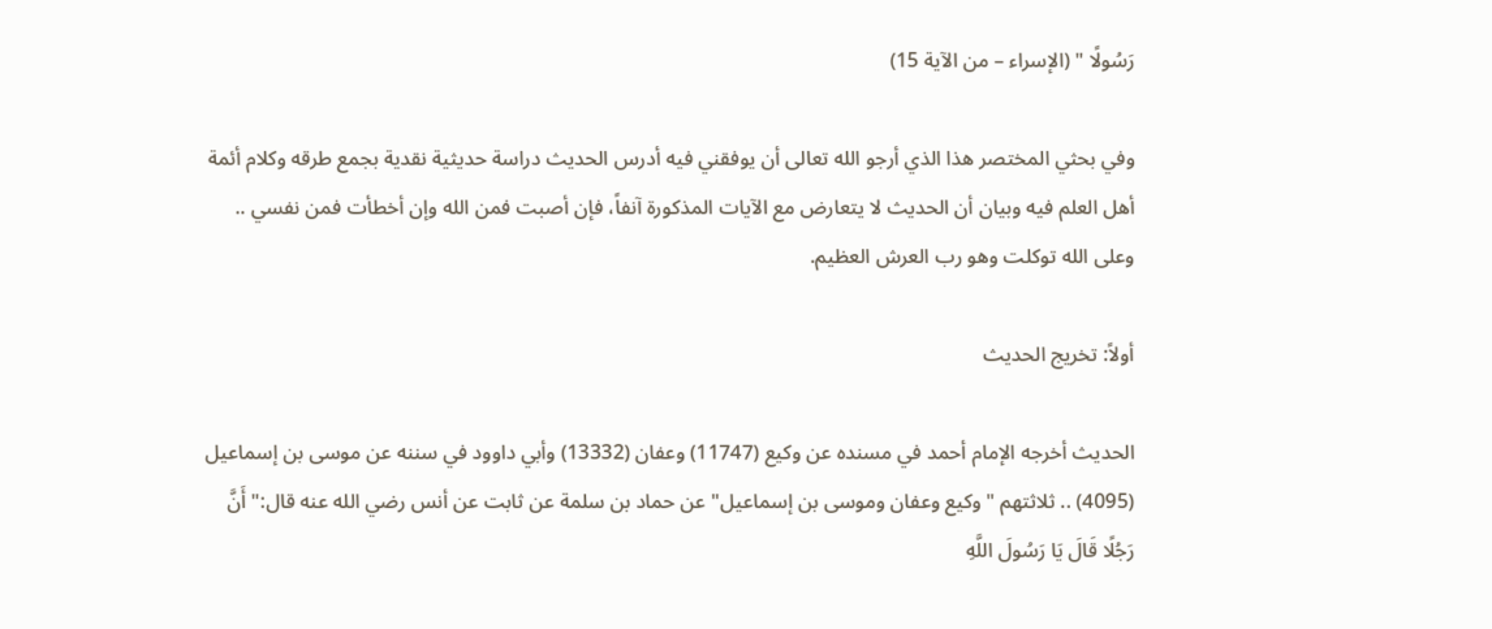رَسُولًا " (الإسراء – من الآية 15)

وفي بحثي المختصر هذا الذي أرجو الله تعالى أن يوفقني فيه أدرس الحديث دراسة حديثية نقدية بجمع طرقه وكلام أئمة أهل العلم فيه وبيان أن الحديث لا يتعارض مع الآيات المذكورة آنفاً، فإن أصبت فمن الله وإن أخطأت فمن نفسي .. وعلى الله توكلت وهو رب العرش العظيم.

أولاً: تخريج الحديث

الحديث أخرجه الإمام أحمد في مسنده عن وكيع (11747) وعفان (13332) وأبي داوود في سننه عن موسى بن إسماعيل (4095) .. ثلاثتهم "وكيع وعفان وموسى بن إسماعيل" عن حماد بن سلمة عن ثابت عن أنس رضي الله عنه قال:" أَنَّ رَجُلًا قَالَ يَا رَسُولَ اللَّهِ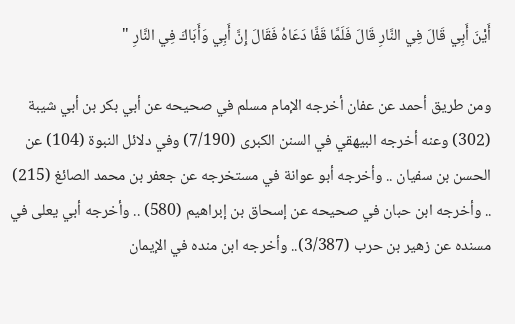أَيْنَ أَبِي قَالَ فِي النَّارِ قَالَ فَلَمَّا قَفَّا دَعَاهُ فَقَالَ إِنَّ أَبِي وَأَبَاكَ فِي النَّارِ "

ومن طريق أحمد عن عفان أخرجه الإمام مسلم في صحيحه عن أبي بكر بن أبي شيبة (302) وعنه أخرجه البيهقي في السنن الكبرى (7/190) وفي دلائل النبوة (104) عن الحسن بن سفيان .. وأخرجه أبو عوانة في مستخرجه عن جعفر بن محمد الصائغ (215) .. وأخرجه ابن حبان في صحيحه عن إسحاق بن إبراهيم (580) .. وأخرجه أبي يعلى في مسنده عن زهير بن حرب (3/387).. وأخرجه ابن منده في الإيمان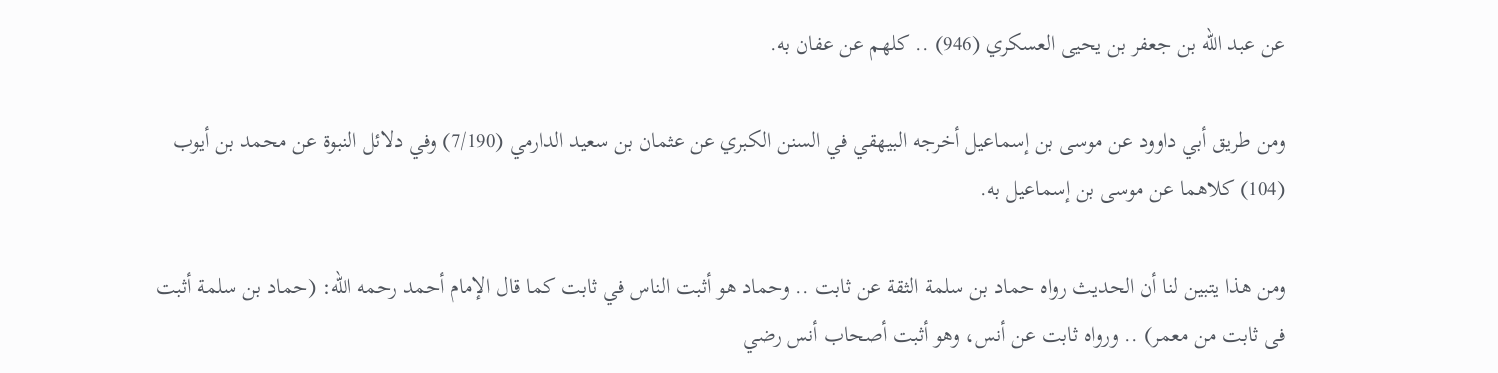عن عبد الله بن جعفر بن يحيى العسكري (946) .. كلهم عن عفان به.

ومن طريق أبي داوود عن موسى بن إسماعيل أخرجه البيهقي في السنن الكبري عن عثمان بن سعيد الدارمي (7/190) وفي دلائل النبوة عن محمد بن أيوب (104) كلاهما عن موسى بن إسماعيل به.

ومن هذا يتبين لنا أن الحديث رواه حماد بن سلمة الثقة عن ثابت .. وحماد هو أثبت الناس في ثابت كما قال الإمام أحمد رحمه الله: (حماد بن سلمة أثبت فى ثابت من معمر) .. ورواه ثابت عن أنس، وهو أثبت أصحاب أنس رضي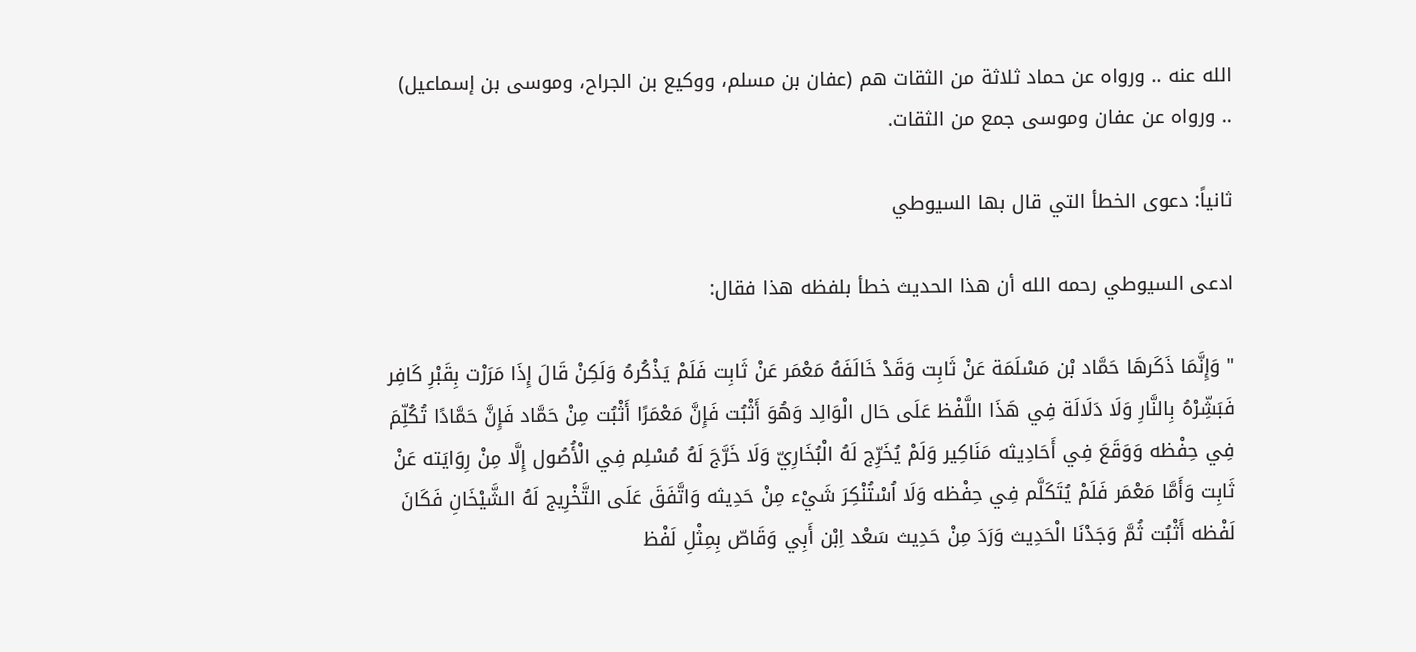الله عنه .. ورواه عن حماد ثلاثة من الثقات هم (عفان بن مسلم، ووكيع بن الجراح، وموسى بن إسماعيل) .. ورواه عن عفان وموسى جمع من الثقات.

ثانياً: دعوى الخطأ التي قال بها السيوطي

ادعى السيوطي رحمه الله أن هذا الحديث خطأ بلفظه هذا فقال:

" وَإِنَّمَا ذَكَرهَا حَمَّاد بْن مَسْلَمَة عَنْ ثَابِت وَقَدْ خَالَفَهُ مَعْمَر عَنْ ثَابِت فَلَمْ يَذْكُرهُ وَلَكِنْ قَالَ إِذَا مَرَرْت بِقَبْرِ كَافِر فَبَشِّرْهُ بِالنَّارِ وَلَا دَلَالَة فِي هَذَا اللَّفْظ عَلَى حَال الْوَالِد وَهُوَ أَثْبُت فَإِنَّ مَعْمَرًا أَثْبُت مِنْ حَمَّاد فَإِنَّ حَمَّادًا تُكُلِّمَ فِي حِفْظه وَوَقَعَ فِي أَحَادِيثه مَنَاكِير وَلَمْ يُخَرِّج لَهُ الْبُخَارِيّ وَلَا خَرَّجَ لَهُ مُسْلِم فِي الْأُصُول إِلَّا مِنْ رِوَايَته عَنْ ثَابِت وَأَمَّا مَعْمَر فَلَمْ يُتَكَلَّم فِي حِفْظه وَلَا اُسْتُنْكِرَ شَيْء مِنْ حَدِيثه وَاتَّفَقَ عَلَى التَّخْرِيج لَهُ الشَّيْخَانِ فَكَانَ لَفْظه أَثْبُت ثُمَّ وَجَدْنَا الْحَدِيث وَرَدَ مِنْ حَدِيث سَعْد اِبْن أَبِي وَقَاصّ بِمِثْلِ لَفْظ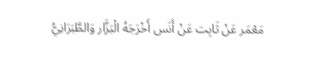مَعْمَر عَنْ ثَابِت عَنْ أَنَس أَخْرَجَهُ الْبَزَّار وَالطَّبَرَانِيُّ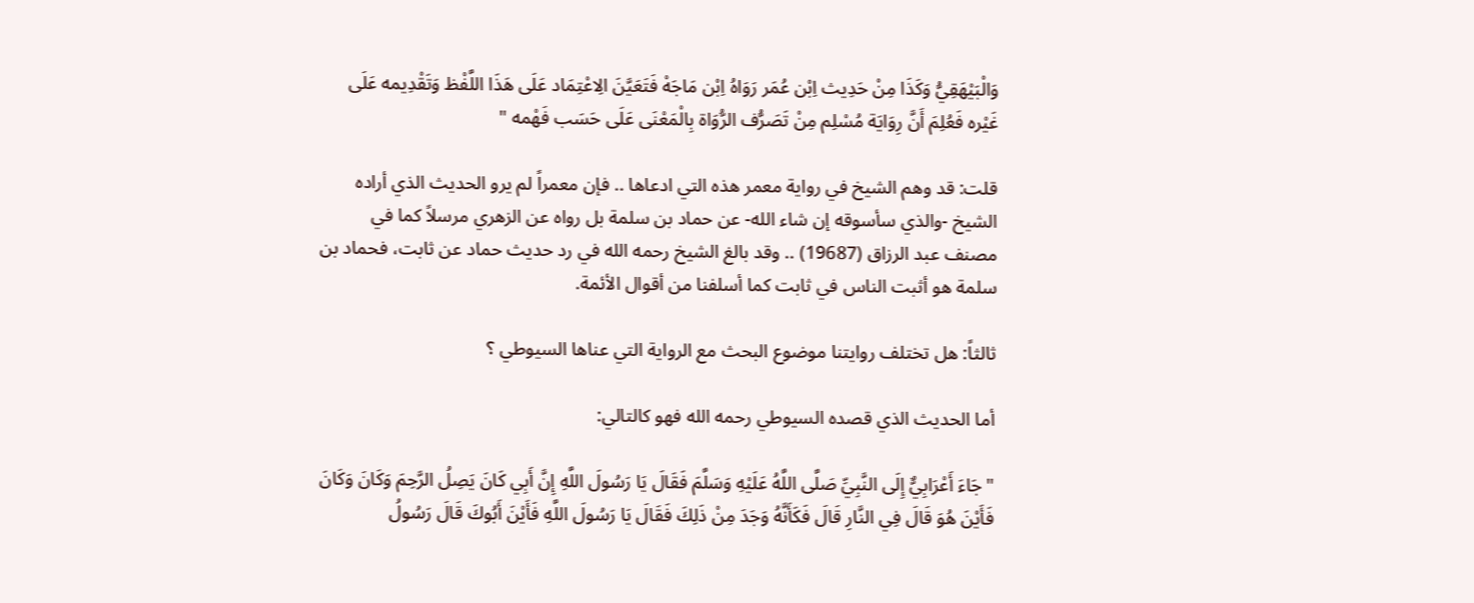وَالْبَيْهَقِيُّ وَكَذَا مِنْ حَدِيث اِبْن عُمَر رَوَاهُ اِبْن مَاجَهْ فَتَعَيَّنَ الِاعْتِمَاد عَلَى هَذَا اللَّفْظ وَتَقْدِيمه عَلَى غَيْره فَعُلِمَ أَنَّ رِوَايَة مُسْلِم مِنْ تَصَرُّف الرُّوَاة بِالْمَعْنَى عَلَى حَسَب فَهْمه "

قلت: قد وهم الشيخ في رواية معمر هذه التي ادعاها .. فإن معمراً لم يرو الحديث الذي أراده الشيخ -والذي سأسوقه إن شاء الله- عن حماد بن سلمة بل رواه عن الزهري مرسلاً كما في مصنف عبد الرزاق (19687) .. وقد بالغ الشيخ رحمه الله في رد حديث حماد عن ثابت، فحماد بن سلمة هو أثبت الناس في ثابت كما أسلفنا من أقوال الأئمة.

ثالثاً: هل تختلف روايتنا موضوع البحث مع الرواية التي عناها السيوطي ؟

أما الحديث الذي قصده السيوطي رحمه الله فهو كالتالي:

" جَاءَ أَعْرَابِيٌّ إِلَى النَّبِيِّ صَلَّى اللَّهُ عَلَيْهِ وَسَلَّمَ فَقَالَ يَا رَسُولَ اللَّهِ إِنَّ أَبِي كَانَ يَصِلُ الرَّحِمَ وَكَانَ وَكَانَ فَأَيْنَ هُوَ قَالَ فِي النَّارِ قَالَ فَكَأَنَّهُ وَجَدَ مِنْ ذَلِكَ فَقَالَ يَا رَسُولَ اللَّهِ فَأَيْنَ أَبُوكَ قَالَ رَسُولُ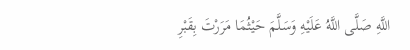اللَّهِ صَلَّى اللَّهُ عَلَيْهِ وَسَلَّمَ حَيْثُمَا مَرَرْتَ بِقَبْرِ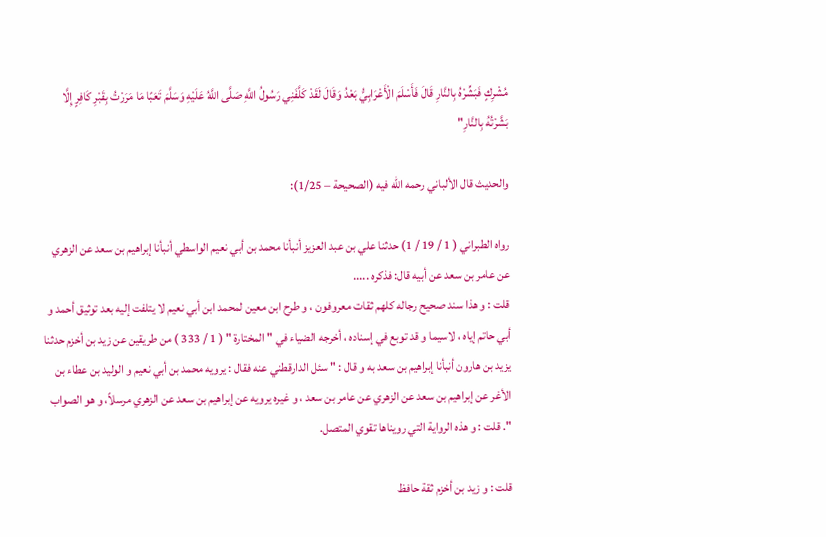مُشْرِكٍ فَبَشِّرْهُ بِالنَّارِ قَالَ فَأَسْلَمَ الْأَعْرَابِيُّ بَعْدُ وَقَالَ لَقَدْ كَلَّفَنِي رَسُولُ اللَّهِ صَلَّى اللَّهُ عَلَيْهِ وَسَلَّمَ تَعَبًا مَا مَرَرْتُ بِقَبْرِ كَافِرٍ إِلَّا بَشَّرْتُهُ بِالنَّارِ"

والحديث قال الألباني رحمه الله فيه (الصحيحة – 1/25):

رواه الطبراني ( 1 / 19 / 1) حدثنا علي بن عبد العزيز أنبأنا محمد بن أبي نعيم الواسطي أنبأنا إبراهيم بن سعد عن الزهري عن عامر بن سعد عن أبيه قال: فذكره .....
قلت : و هذا سند صحيح رجاله كلهم ثقات معروفون ، و طرح ابن معين لمحمد ابن أبي نعيم لا يتلفت إليه بعد توثيق أحمد و أبي حاتم إياه ، لاسيما و قد توبع في إسناده ، أخرجه الضياء في " المختارة " ( 1 / 333 ) من طريقين عن زيد بن أخزم حدثنا يزيد بن هارون أنبأنا إبراهيم بن سعد به و قال : " سئل الدارقطني عنه فقال : يرويه محمد بن أبي نعيم و الوليد بن عطاء بن الأغر عن إبراهيم بن سعد عن الزهري عن عامر بن سعد ، و غيره يرويه عن إبراهيم بن سعد عن الزهري مرسلاً، و هو الصواب ". قلت : و هذه الرواية التي رويناها تقوي المتصل.

قلت : و زيد بن أخزم ثقة حافظ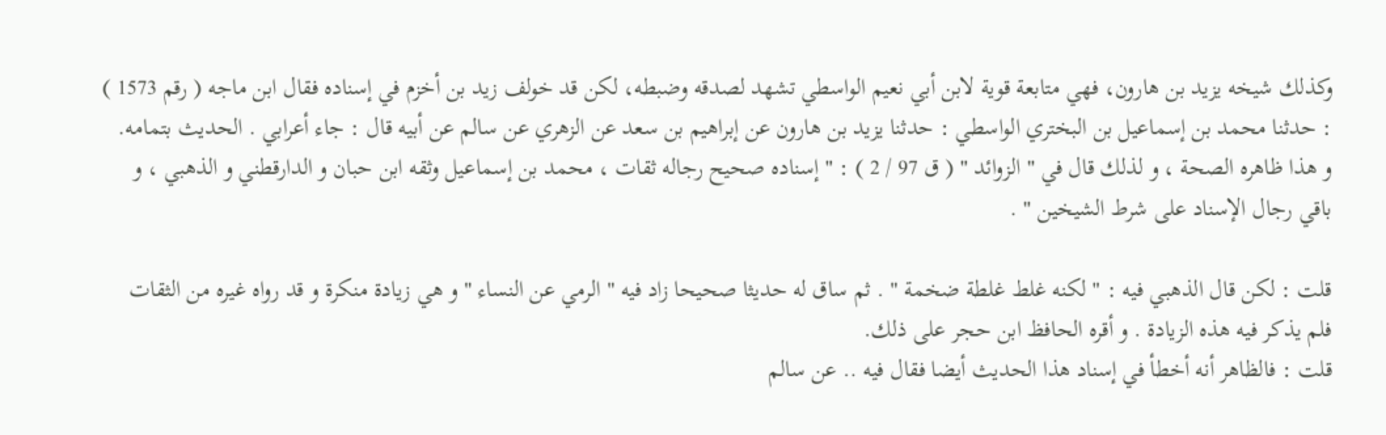وكذلك شيخه يزيد بن هارون، فهي متابعة قوية لابن أبي نعيم الواسطي تشهد لصدقه وضبطه، لكن قد خولف زيد بن أخزم في إسناده فقال ابن ماجه ( رقم 1573 ) : حدثنا محمد بن إسماعيل بن البختري الواسطي : حدثنا يزيد بن هارون عن إبراهيم بن سعد عن الزهري عن سالم عن أبيه قال : جاء أعرابي . الحديث بتمامه.
و هذا ظاهره الصحة ، و لذلك قال في " الزوائد " ( ق 97 / 2 ) : " إسناده صحيح رجاله ثقات ، محمد بن إسماعيل وثقه ابن حبان و الدارقطني و الذهبي ، و باقي رجال الإسناد على شرط الشيخين " .

قلت : لكن قال الذهبي فيه : " لكنه غلط غلطة ضخمة " . ثم ساق له حديثا صحيحا زاد فيه " الرمي عن النساء " و هي زيادة منكرة و قد رواه غيره من الثقات فلم يذكر فيه هذه الزيادة . و أقره الحافظ ابن حجر على ذلك.
قلت : فالظاهر أنه أخطأ في إسناد هذا الحديث أيضا فقال فيه .. عن سالم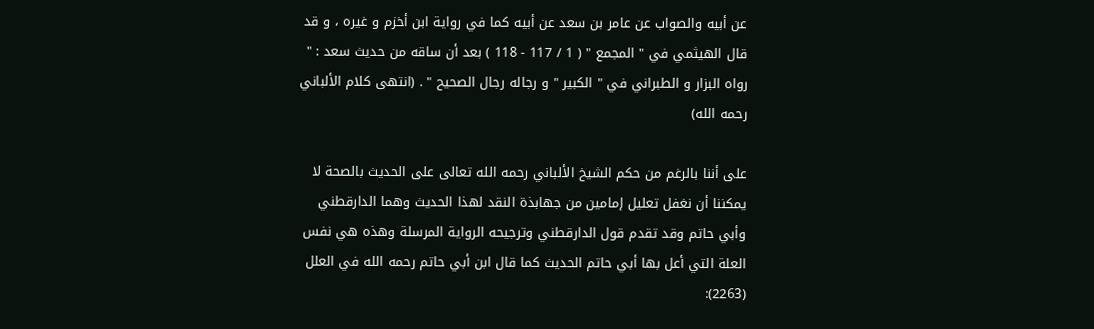عن أبيه والصواب عن عامر بن سعد عن أبيه كما في رواية ابن أخزم و غيره ، و قد قال الهيثمي في " المجمع " ( 1 / 117 - 118 ) بعد أن ساقه من حديث سعد : " رواه البزار و الطبراني في " الكبير " و رجاله رجال الصحيح " . (انتهى كلام الألباني رحمه الله)

على أننا بالرغم من حكم الشيخ الألباني رحمه الله تعالى على الحديث بالصحة لا يمكننا أن نغفل تعليل إمامين من جهابذة النقد لهذا الحديث وهما الدارقطني وأبي حاتم وقد تقدم قول الدارقطني وترجيحه الرواية المرسلة وهذه هي نفس العلة التي أعل بها أبي حاتم الحديث كما قال ابن أبي حاتم رحمه الله في العلل (2263):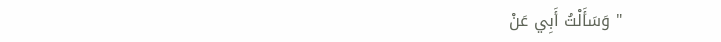" وَسَأَلْتُ أَبِي عَنْ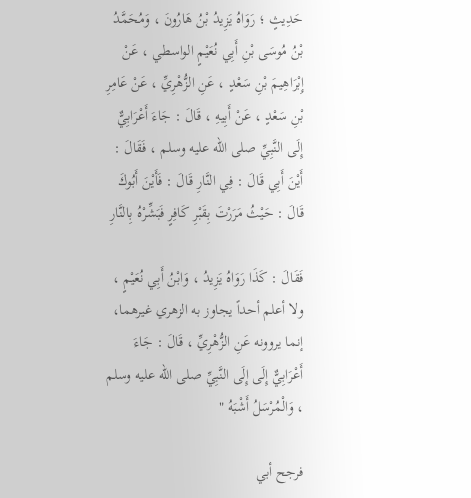حَدِيثٍ ؛ رَوَاهُ يَزِيدُ بْنُ هَارُونَ ، وَمُحَمَّدُ بْنُ مُوسَى بْنِ أَبِي نُعَيْمٍ الواسطي ، عَنْ إِبْرَاهِيمَ بْنِ سَعْدٍ ، عَنِ الزُّهْرِيِّ ، عَنْ عَامِرِ بْنِ سَعْدٍ ، عَنْ أَبِيهِ ، قَالَ : جَاءَ أَعْرَابِيٌّ إِلَى النَّبِيِّ صلى الله عليه وسلم ، فَقَالَ : أَيْنَ أَبِي قَالَ : فِي النَّارِ قَالَ : فَأَيْنَ أَبُوكَ قَالَ : حَيْثُ مَرَرْتَ بِقَبْرِ كَافِرٍ فَبَشِّرْهُ بِالنَّارِ

فَقَالَ : كَذَا رَوَاهُ يَزِيدُ ، وَابْنُ أَبِي نُعَيْمٍ ، ولا أعلم أحداً يجاوز به الزهري غيرهما، إنما يروونه عَنِ الزُّهْرِيِّ ، قَالَ : جَاءَ أَعْرَابِيٌّ إِلَى إِلَى النَّبِيِّ صلى الله عليه وسلم ، وَالْمُرْسَلُ أَشْبَهُ "

فرجح أبي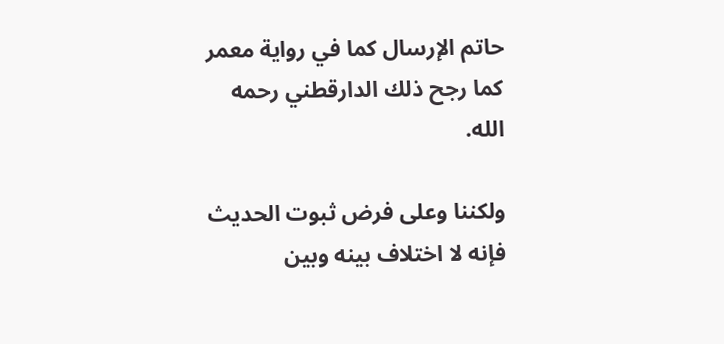حاتم الإرسال كما في رواية معمر كما رجح ذلك الدارقطني رحمه الله.

ولكننا وعلى فرض ثبوت الحديث فإنه لا اختلاف بينه وبين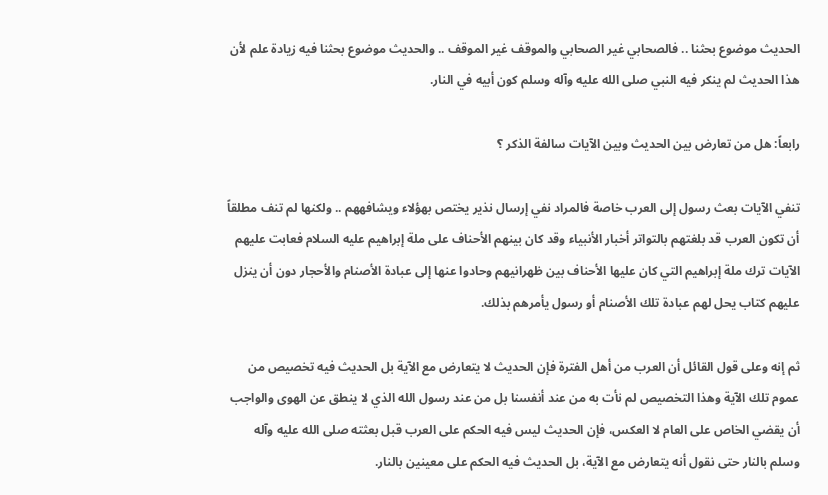الحديث موضوع بحثنا .. فالصحابي غير الصحابي والموقف غير الموقف .. والحديث موضوع بحثنا فيه زيادة علم لأن هذا الحديث لم ينكر فيه النبي صلى الله عليه وآله وسلم كون أبيه في النار.

رابعاً: هل من تعارض بين الحديث وبين الآيات سالفة الذكر ؟

تنفي الآيات بعث رسول إلى العرب خاصة فالمراد نفي إرسال نذير يختص بهؤلاء ويشافههم .. ولكنها لم تنف مطلقاً أن تكون العرب قد بلغتهم بالتواتر أخبار الأنبياء وقد كان بينهم الأحناف على ملة إبراهيم عليه السلام فعابت عليهم الآيات ترك ملة إبراهيم التي كان عليها الأحناف بين ظهرانيهم وحادوا عنها إلى عبادة الأصنام والأحجار دون أن ينزل عليهم كتاب يحل لهم عبادة تلك الأصنام أو رسول يأمرهم بذلك.

ثم إنه وعلى قول القائل أن العرب من أهل الفترة فإن الحديث لا يتعارض مع الآية بل الحديث فيه تخصيص من عموم تلك الآية وهذا التخصيص لم نأت به من عند أنفسنا بل من عند رسول الله الذي لا ينطق عن الهوى والواجب أن يقضي الخاص على العام لا العكس، فإن الحديث ليس فيه الحكم على العرب قبل بعثته صلى الله عليه وآله وسلم بالنار حتى نقول أنه يتعارض مع الآية، بل الحديث فيه الحكم على معينين بالنار.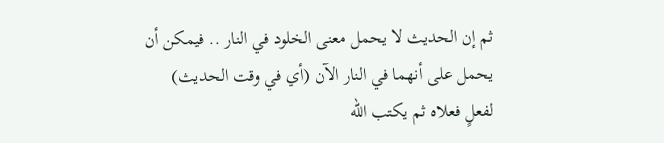ثم إن الحديث لا يحمل معنى الخلود في النار .. فيمكن أن يحمل على أنهما في النار الآن (أي في وقت الحديث) لفعلٍ فعلاه ثم يكتب الله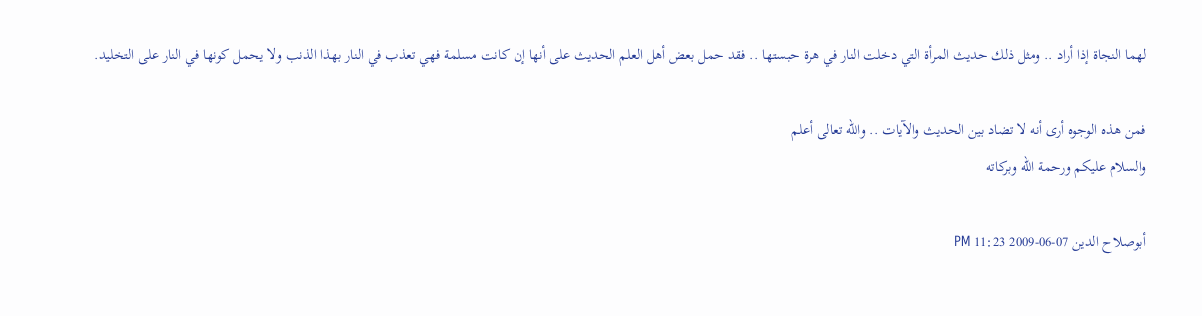لهما النجاة إذا أراد .. ومثل ذلك حديث المرأة التي دخلت النار في هرة حبستها .. فقد حمل بعض أهل العلم الحديث على أنها إن كانت مسلمة فهي تعذب في النار بهذا الذنب ولا يحمل كونها في النار على التخليد.

فمن هذه الوجوه أرى أنه لا تضاد بين الحديث والآيات .. والله تعالى أعلم
والسلام عليكم ورحمة الله وبركاته

أبوصلاح الدين 07-06-2009 11:23 PM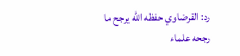رد: القرضاوي حفظه الله يرجح ما رجحه علماء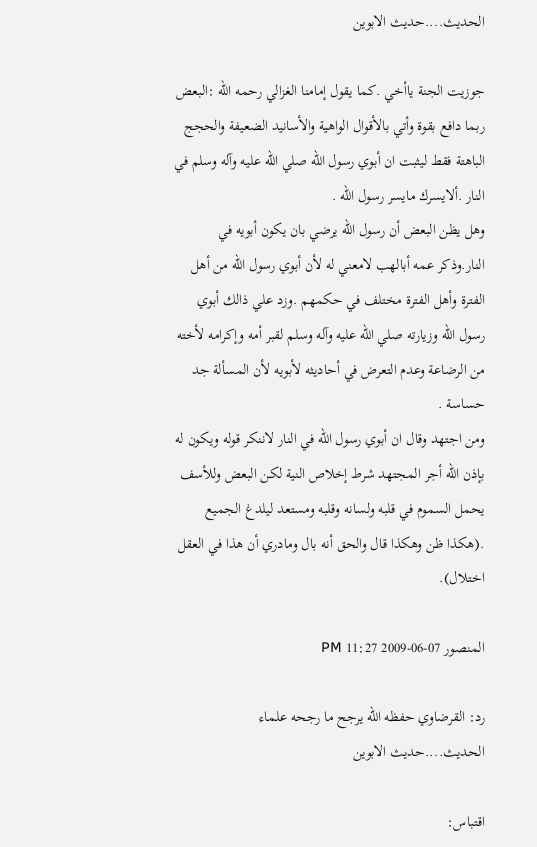الحديث....حديث الابوين

جوزيت الجنة ياأخي .كما يقول إمامنا الغزالي رحمه الله :البعض ربما دافع بقوة وأتي بالأقوال الواهية والأسانيد الضعيفة والحجج الباهتة فقط ليثبت ان أبوي رسول الله صلي الله عليه وآله وسلم في النار .ألايسرك مايسر رسول الله .
وهل يظن البعض أن رسول الله يرضي بان يكون أبويه في النار.وذكر عمه أبالهب لامعني له لأن أبوي رسول الله من أهل الفترة وأهل الفترة مختلف في حكمهم .وزد علي ذالك أبوي رسول الله وزيارته صلي الله عليه وآله وسلم لقبر أمه وإكرامه لأخته من الرضاعة وعدم التعرض في أحاديثه لأبويه لأن المسألة جد حساسة .
ومن اجتهد وقال ان أبوي رسول الله في النار لاننكر قوله ويكون له بإذن الله أجر المجتهد شرط إخلاص النية لكن البعض وللأسف يحمل السموم في قلبه ولسانه وقلبه ومستعد ليلدغ الجميع .(هكذا ظن وهكذا قال والحق أنه بال ومادري أن هذا في العقل اختلال).

المنصور 07-06-2009 11:27 PM

رد: القرضاوي حفظه الله يرجح ما رجحه علماء الحديث....حديث الابوين

اقتباس: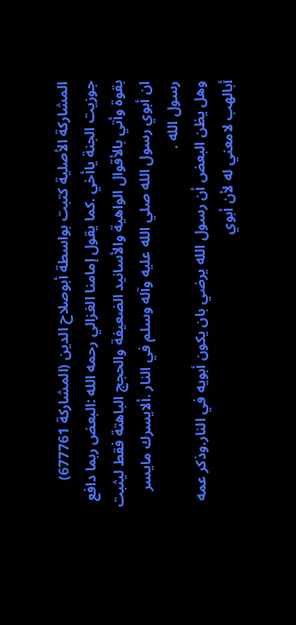المشاركة الأصلية كتبت بواسطة أبوصلاح الدين (المشاركة 677761)
جوزيت الجنة ياأخي .كما يقول إمامنا الغزالي رحمه الله :البعض ربما دافع بقوة وأتي بالأقوال الواهية والأسانيد الضعيفة والحجج الباهتة فقط ليثبت ان أبوي رسول الله صلي الله عليه وآله وسلم في النار .ألايسرك مايسر رسول الله .
وهل يظن البعض أن رسول الله يرضي بان يكون أبويه في النار.وذكر عمه أبالهب لامعني له لأن أبوي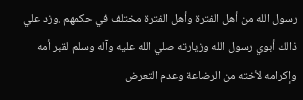رسول الله من أهل الفترة وأهل الفترة مختلف في حكمهم .وزد علي ذالك أبوي رسول الله وزيارته صلي الله عليه وآله وسلم لقبر أمه وإكرامه لأخته من الرضاعة وعدم التعرض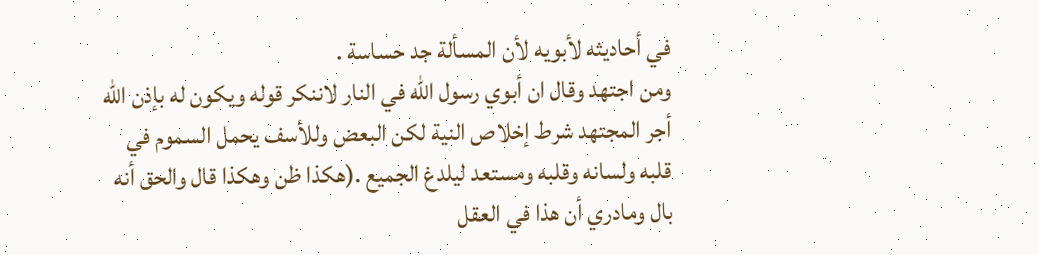في أحاديثه لأبويه لأن المسألة جد حساسة .
ومن اجتهد وقال ان أبوي رسول الله في النار لاننكر قوله ويكون له بإذن الله أجر المجتهد شرط إخلاص النية لكن البعض وللأسف يحمل السموم في قلبه ولسانه وقلبه ومستعد ليلدغ الجميع .(هكذا ظن وهكذا قال والحق أنه بال ومادري أن هذا في العقل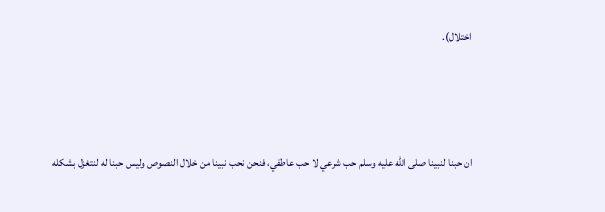اختلال).



ان حبنا لنبينا صلى الله عليه وسلم حب شرعي لا حب عاطفي، فنحن نحب نبينا من خلال النصوص وليس حبنا له لنتغزل بشكله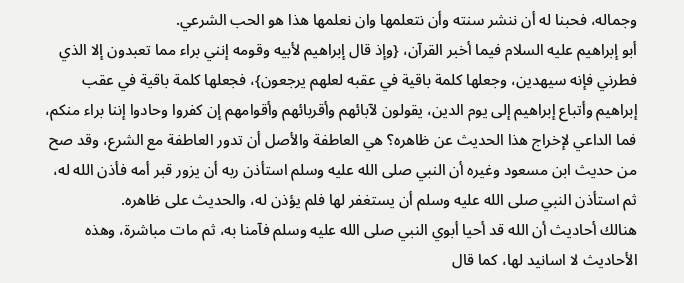وجماله، فحبنا له أن ننشر سنته وأن نتعلمها وان نعلمها هذا هو الحب الشرعي.
أبو إبراهيم عليه السلام فيما أخبر القرآن، {وإذ قال إبراهيم لأبيه وقومه إنني براء مما تعبدون إلا الذي فطرني فإنه سيهدين، وجعلها كلمة باقية في عقبه لعلهم يرجعون}، فجعلها كلمة باقية في عقب إبراهيم وأتباع إبراهيم إلى يوم الدين، يقولون لآبائهم وأقربائهم وأقوامهم إن كفروا وحادوا إننا براء منكم، فما الداعي لإخراج هذا الحديث عن ظاهره؟ هي العاطفة والأصل أن تدور العاطفة مع الشرع، وقد صح من حديث ابن مسعود وغيره أن النبي صلى الله عليه وسلم استأذن ربه أن يزور قبر أمه فأذن الله له، ثم استأذن النبي صلى الله عليه وسلم أن يستغفر لها فلم يؤذن له، والحديث على ظاهره.
هنالك أحاديث أن الله قد أحيا أبوي النبي صلى الله عليه وسلم فآمنا به، ثم مات مباشرة، وهذه الأحاديث لا اسانيد لها، كما قال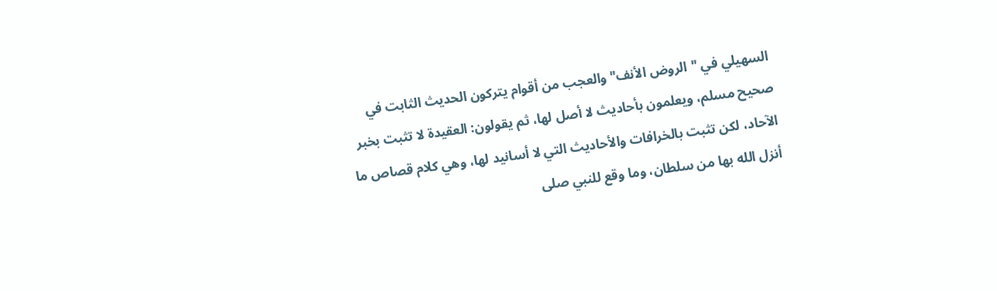السهيلي في "الروض الأنف" والعجب من أقوام يتركون الحديث الثابت في صحيح مسلم، ويعلمون بأحاديث لا أصل لها، ثم يقولون: العقيدة لا تثبت بخبر الآحاد، لكن تثبت بالخرافات والأحاديث التي لا أسانيد لها، وهي كلام قصاص ما أنزل الله بها من سلطان، وما وقع للنبي صلى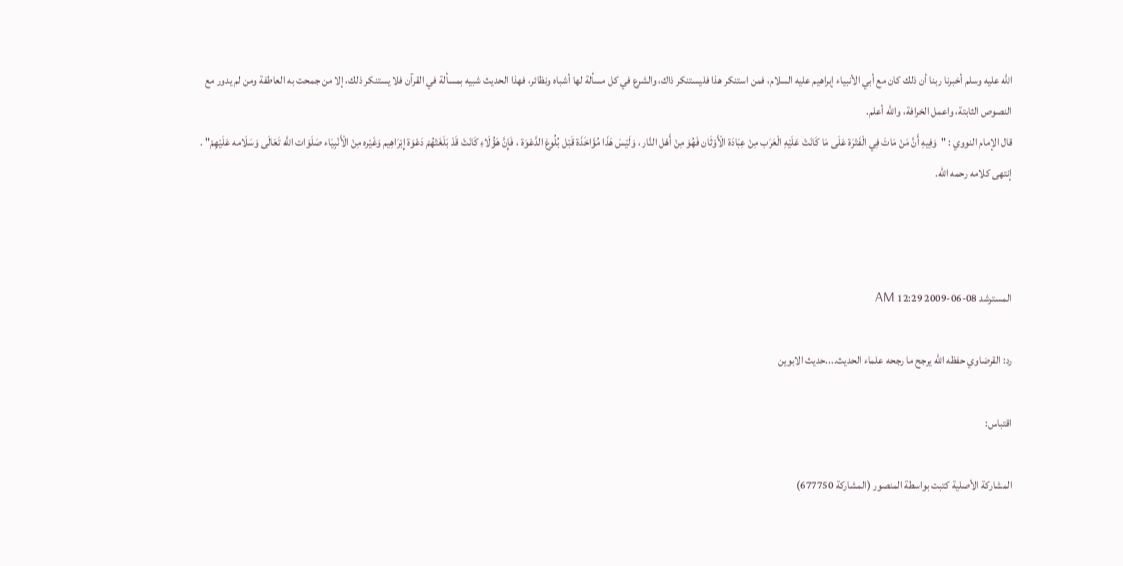الله عليه وسلم أخبرنا ربنا أن ذلك كان مع أبي الأنبياء إبراهيم عليه السلام، فمن استنكر هذا فليستنكر ذاك، والشرع في كل مسألة لها أشباه ونظائر، فهذا الحديث شبيه بمسألة في القرآن فلا يستنكر ذلك، إلا من جمحت به العاطفة ومن لم يدور مع النصوص الثابتة، واعمل الخرافة، والله أعلم.
قال الإمام النووي : "وَفِيهِ أَنَّ مَنْ مَاتَ فِي الْفَتْرَة عَلَى مَا كَانَتْ عَلَيْهِ الْعَرَب مِنْ عِبَادَة الْأَوْثَان فَهُوَ مِنْ أَهْل النَّار ، وَلَيْسَ هَذَا مُؤَاخَذَة قَبْل بُلُوغ الدَّعْوَة ، فَإِنَّ هَؤُلَاءِ كَانَتْ قَدْ بَلَغَتْهُمْ دَعْوَة إِبْرَاهِيم وَغَيْره مِنْ الْأَنْبِيَاء صَلَوَات اللَّه تَعَالَى وَسَلَامه عَلَيْهِمْ" . إنتهى كلامه رحمه الله.



المسترشد 08-06-2009 12:29 AM

رد: القرضاوي حفظه الله يرجح ما رجحه علماء الحديث....حديث الابوين

اقتباس:

المشاركة الأصلية كتبت بواسطة المنصور (المشاركة 677750)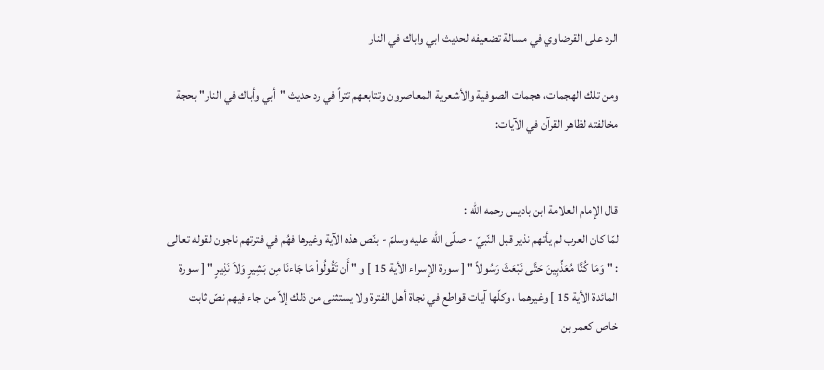الرد على القرضاوي في مسالة تضعيفه لحديث ابي واباك في النار

ومن تلك الهجمات، هجمات الصوفية والأشعرية المعاصرون وتتابعهم تتراً في رد حديث "أبي وأباك في النار" بحجة مخالفته لظاهر القرآن في الآيات:


قال الإمام العلامة ابن باديس رحمه الله :
لمّا كان العرب لم يأتهم نذير قبل النّبيّ - صلّى اللّه عليه وسلمّ - بنّص هذه الآية وغيرها فهُم في فترتهم ناجون لقوله تعالى : " وَمَا كُنَّا مُعَذِّبِينَ حَتَّى نَبْعَثَ رَسُولاً " [ سورة الإسراء الأية 15 ] و " أَن تَقُولُواْ مَا جَاءنَا مِن بَشِيرٍ وَلاَ نَذِيرٍ " [ سورة المائدة الأية 15 ] وغيرهما ، وكلّها آيات قواطع في نجاة أهل الفترة ولا يستثنى من ذلك إلاّ من جاء فيهم نصّ ثابت خاص كعمر بن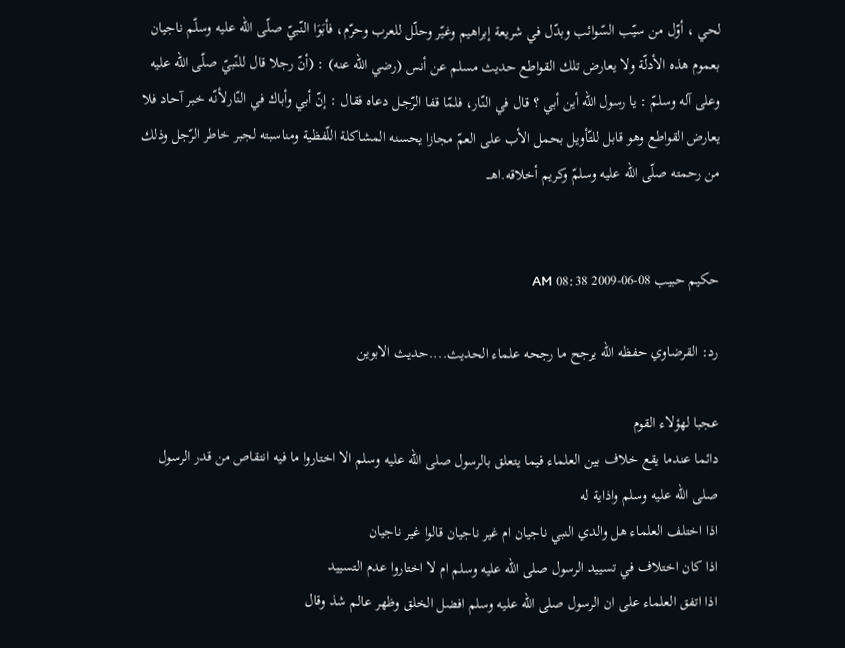لحي ، أوّل من سيّب السّوائب وبدّل في شريعة إبراهيم وغيّر وحلّل للعرب وحرّم، فأبَوَا النّبيّ صلّى اللّه عليه وسلّم ناجيان بعموم هذه الأدلّة ولا يعارض تلك القواطع حديث مسلم عن أنس (رضي اللّه عنه) : (أنّ رجلا قال للنّبيّ صلّى اللّه عليه وعلى آله وسلمّ : يا رسول اللّه أين أبي ؟ قال في النّار، فلمّا قفا الرّجـل دعاه فقال : إنّ أبي وأباك في النّارلأنّه خبر آحاد فلا يعارض القواطع وهو قابل للتّأويل بحمل الأب على العمّ مجازا يحسنه المشاكلة اللّفظية ومناسبته لجبر خاطر الرّجل وذلك من رحمته صلّى اللّه عليه وسلمّ وكريم أخلاقه.اهـــ


حكيم حبيب 08-06-2009 08:38 AM

رد: القرضاوي حفظه الله يرجح ما رجحه علماء الحديث....حديث الابوين

عجبا لهؤلاء القوم
دائما عندما يقع خلاف بين العلماء فيما يتعلق بالرسول صلى الله عليه وسلم الا اختاروا ما فيه انتقاص من قدر الرسول صلى الله عليه وسلم واذاية له
اذا اختلف العلماء هل والدي النبي ناجيان ام غير ناجيان قالوا غير ناجيان
اذا كان اختلاف في تسييد الرسول صلى الله عليه وسلم ام لا اختاروا عدم التسييد
اذا اتفق العلماء على ان الرسول صلى الله عليه وسلم افضل الخلق وظهر عالم شذ وقال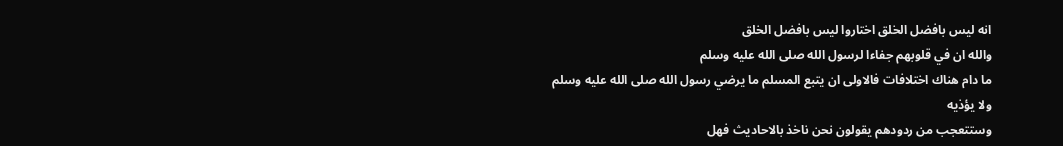انه ليس بافضل الخلق اختاروا ليس بافضل الخلق
والله ان في قلوبهم جفاءا لرسول الله صلى الله عليه وسلم
ما دام هناك اختلافات فالاولى ان يتبع المسلم ما يرضي رسول الله صلى الله عليه وسلم ولا يؤذيه
وستتعجب من ردودهم يقولون نحن ناخذ بالاحاديث فهل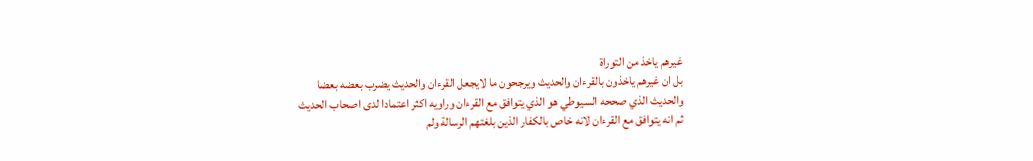غيرهم ياخذ من التوراة
بل ان غيرهم ياخذون بالقرءان والحديث ويرجحون ما لايجعل القرءان والحديث يضرب بعضه بعضا
والحديث الذي صححه السيوطي هو الذي يتوافق مع القرءان وراويه اكثر اعتمادا لدى اصحاب الحديث
ثم انه يتوافق مع القرءان لانه خاص بالكفار الذين بلغتهم الرسالة ولم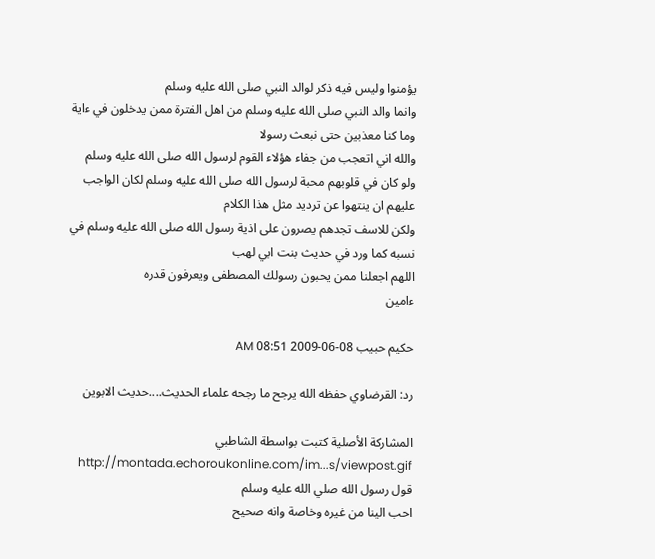يؤمنوا وليس فيه ذكر لوالد النبي صلى الله عليه وسلم
وانما والد النبي صلى الله عليه وسلم من اهل الفترة ممن يدخلون في ءاية وما كنا معذبين حتى نبعث رسولا
والله اني اتعجب من جفاء هؤلاء القوم لرسول الله صلى الله عليه وسلم
ولو كان في قلوبهم محبة لرسول الله صلى الله عليه وسلم لكان الواجب عليهم ان ينتهوا عن ترديد مثل هذا الكلام
ولكن للاسف تجدهم يصرون على اذية رسول الله صلى الله عليه وسلم في نسبه كما ورد في حديث بنت ابي لهب
اللهم اجعلنا ممن يحبون رسولك المصطفى ويعرفون قدره
ءامين

حكيم حبيب 08-06-2009 08:51 AM

رد: القرضاوي حفظه الله يرجح ما رجحه علماء الحديث....حديث الابوين

المشاركة الأصلية كتبت بواسطة الشاطبي http://montada.echoroukonline.com/im...s/viewpost.gif
قول رسول الله صلي الله عليه وسلم
احب الينا من غيره وخاصة وانه صحيح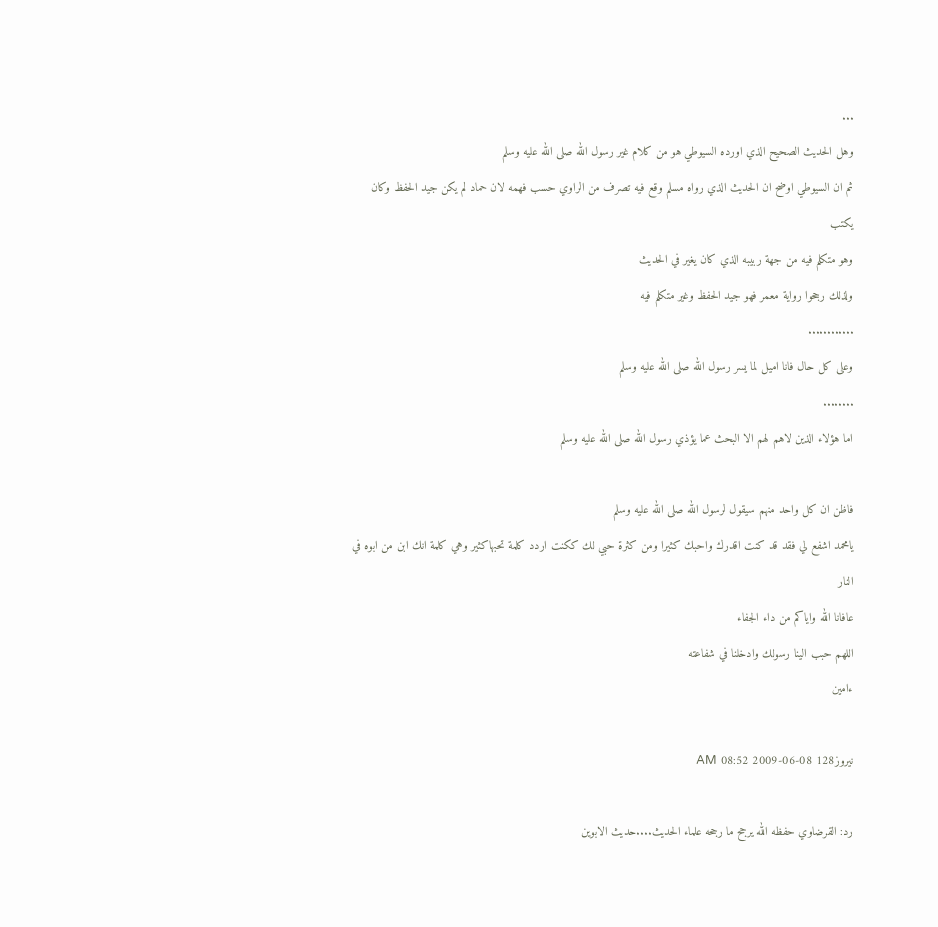...
وهل الحديث الصحيح الذي اورده السيوطي هو من كلام غير رسول الله صلى الله عليه وسلم
ثم ان السيوطي اوضح ان الحديث الذي رواه مسلم وقع فيه تصرف من الراوي حسب فهمه لان حماد لم يكن جيد الحفظ وكان يكتب
وهو متكلم فيه من جهة ربيبه الذي كان يغير في الحديث
ولذلك رجحوا رواية معمر فهو جيد الحفظ وغير متكلم فيه
............
وعلى كل حال فانا اميل لما يسر رسول الله صلى الله عليه وسلم
........
اما هؤلاء الذين لاهم لهم الا البحث عما يؤذي رسول الله صلى الله عليه وسلم

فاظن ان كل واحد منهم سيقول لرسول الله صلى الله عليه وسلم
يامحمد اشفع لي فقد قد كنت اقدرك واحبك كثيرا ومن كثرة حبي لك ككنت اردد كلمة تحبهاكثير وهي كلمة انك ابن من ابوه في النار
عافانا الله واياكم من داء الجفاء
اللهم حبب الينا رسولك وادخلنا في شفاعته
ءامين

نيروز128 08-06-2009 08:52 AM

رد: القرضاوي حفظه الله يرجح ما رجحه علماء الحديث....حديث الابوين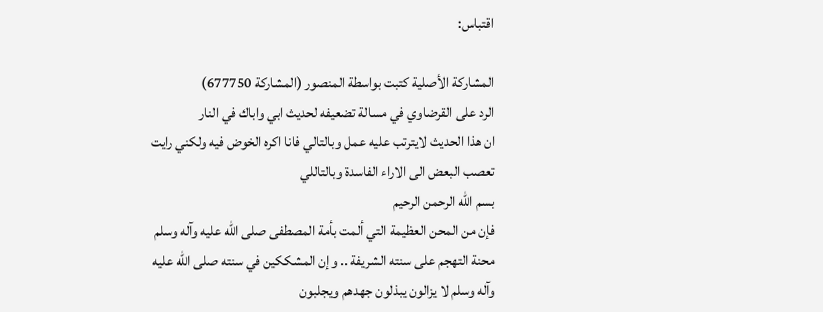اقتباس:

المشاركة الأصلية كتبت بواسطة المنصور (المشاركة 677750)
الرد على القرضاوي في مسالة تضعيفه لحديث ابي واباك في النار
ان هذا الحديث لايترتب عليه عمل وبالتالي فانا اكره الخوض فيه ولكني رايت تعصب البعض الى الاراء الفاسدة وبالتاللي
بسم الله الرحمن الرحيم
فإن من المحن العظيمة التي ألمت بأمة المصطفى صلى الله عليه وآله وسلم محنة التهجم على سنته الشريفة .. وإن المشككين في سنته صلى الله عليه وآله وسلم لا يزالون يبذلون جهدهم ويجلبون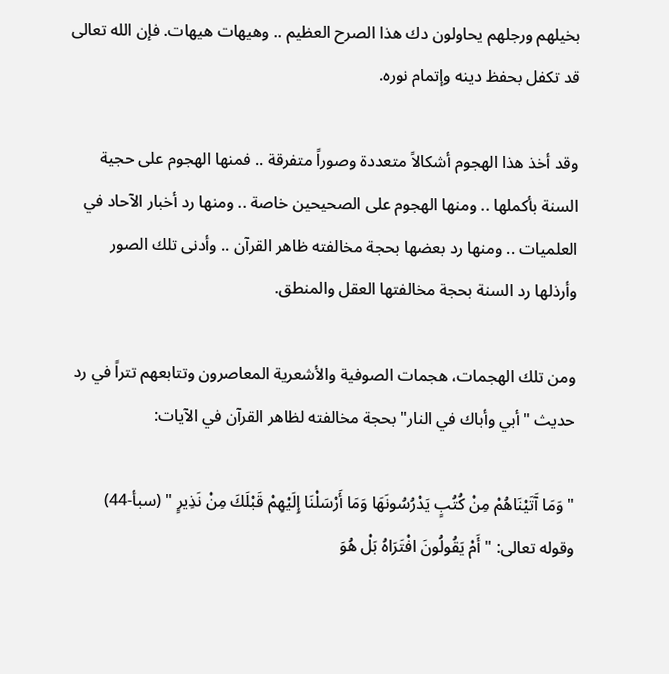بخيلهم ورجلهم يحاولون دك هذا الصرح العظيم .. وهيهات هيهات. فإن الله تعالى قد تكفل بحفظ دينه وإتمام نوره.

وقد أخذ هذا الهجوم أشكالاً متعددة وصوراً متفرقة .. فمنها الهجوم على حجية السنة بأكملها .. ومنها الهجوم على الصحيحين خاصة .. ومنها رد أخبار الآحاد في العلميات .. ومنها رد بعضها بحجة مخالفته ظاهر القرآن .. وأدنى تلك الصور وأرذلها رد السنة بحجة مخالفتها العقل والمنطق.

ومن تلك الهجمات، هجمات الصوفية والأشعرية المعاصرون وتتابعهم تتراً في رد حديث "أبي وأباك في النار" بحجة مخالفته لظاهر القرآن في الآيات:

" وَمَا آَتَيْنَاهُمْ مِنْ كُتُبٍ يَدْرُسُونَهَا وَمَا أَرْسَلْنَا إِلَيْهِمْ قَبْلَكَ مِنْ نَذِيرٍ " (سبأ-44)
وقوله تعالى: " أَمْ يَقُولُونَ افْتَرَاهُ بَلْ هُوَ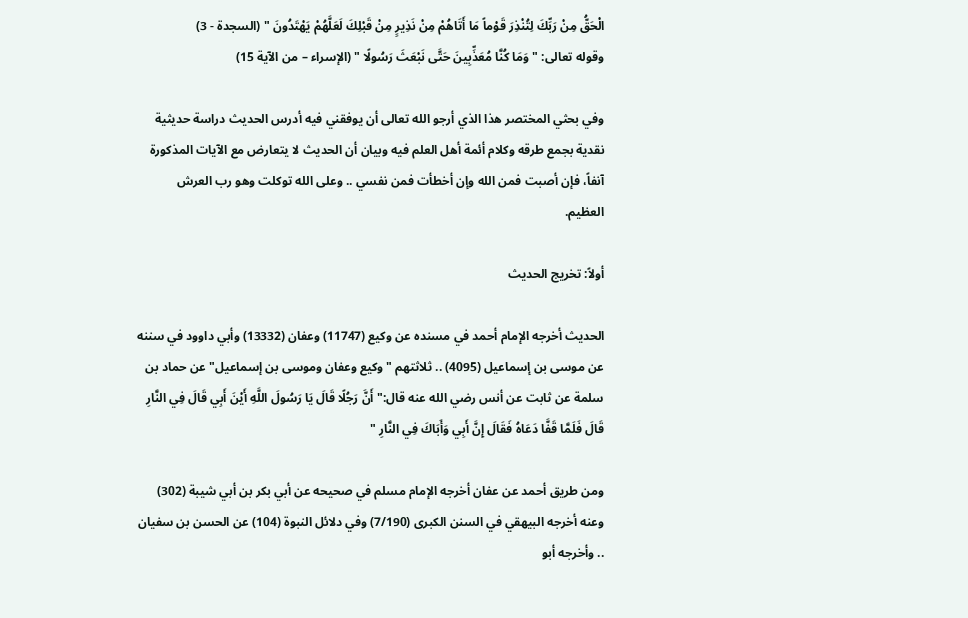الْحَقُّ مِنْ رَبِّكَ لِتُنْذِرَ قَوْماً مَا أَتَاهُمْ مِنْ نَذِيرٍ مِنْ قَبْلِكَ لَعَلَّهُمْ يَهْتَدُونَ " (السجدة - 3)
وقوله تعالى: " وَمَا كُنَّا مُعَذِّبِينَ حَتَّى نَبْعَثَ رَسُولًا " (الإسراء – من الآية 15)

وفي بحثي المختصر هذا الذي أرجو الله تعالى أن يوفقني فيه أدرس الحديث دراسة حديثية نقدية بجمع طرقه وكلام أئمة أهل العلم فيه وبيان أن الحديث لا يتعارض مع الآيات المذكورة آنفاً، فإن أصبت فمن الله وإن أخطأت فمن نفسي .. وعلى الله توكلت وهو رب العرش العظيم.

أولاً: تخريج الحديث

الحديث أخرجه الإمام أحمد في مسنده عن وكيع (11747) وعفان (13332) وأبي داوود في سننه عن موسى بن إسماعيل (4095) .. ثلاثتهم "وكيع وعفان وموسى بن إسماعيل" عن حماد بن سلمة عن ثابت عن أنس رضي الله عنه قال:" أَنَّ رَجُلًا قَالَ يَا رَسُولَ اللَّهِ أَيْنَ أَبِي قَالَ فِي النَّارِ قَالَ فَلَمَّا قَفَّا دَعَاهُ فَقَالَ إِنَّ أَبِي وَأَبَاكَ فِي النَّارِ "

ومن طريق أحمد عن عفان أخرجه الإمام مسلم في صحيحه عن أبي بكر بن أبي شيبة (302) وعنه أخرجه البيهقي في السنن الكبرى (7/190) وفي دلائل النبوة (104) عن الحسن بن سفيان .. وأخرجه أبو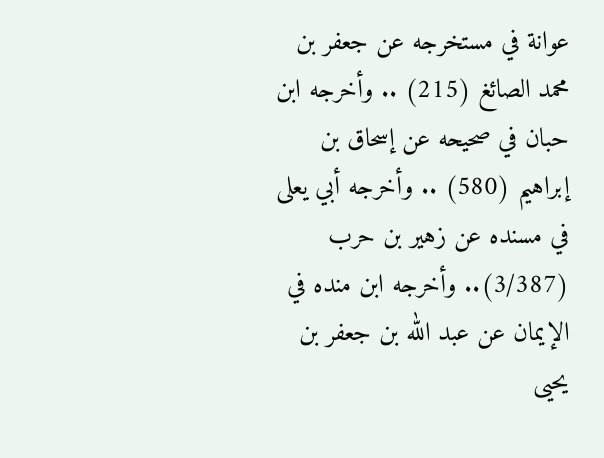عوانة في مستخرجه عن جعفر بن محمد الصائغ (215) .. وأخرجه ابن حبان في صحيحه عن إسحاق بن إبراهيم (580) .. وأخرجه أبي يعلى في مسنده عن زهير بن حرب (3/387).. وأخرجه ابن منده في الإيمان عن عبد الله بن جعفر بن يحيى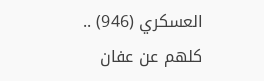العسكري (946) .. كلهم عن عفان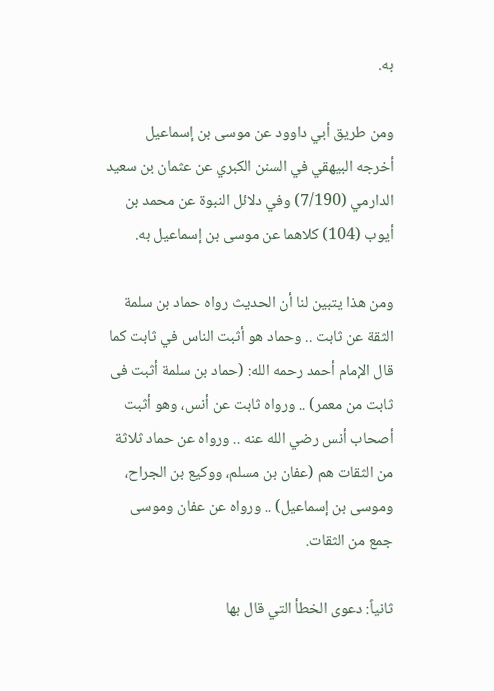به.

ومن طريق أبي داوود عن موسى بن إسماعيل أخرجه البيهقي في السنن الكبري عن عثمان بن سعيد الدارمي (7/190) وفي دلائل النبوة عن محمد بن أيوب (104) كلاهما عن موسى بن إسماعيل به.

ومن هذا يتبين لنا أن الحديث رواه حماد بن سلمة الثقة عن ثابت .. وحماد هو أثبت الناس في ثابت كما قال الإمام أحمد رحمه الله: (حماد بن سلمة أثبت فى ثابت من معمر) .. ورواه ثابت عن أنس، وهو أثبت أصحاب أنس رضي الله عنه .. ورواه عن حماد ثلاثة من الثقات هم (عفان بن مسلم، ووكيع بن الجراح، وموسى بن إسماعيل) .. ورواه عن عفان وموسى جمع من الثقات.

ثانياً: دعوى الخطأ التي قال بها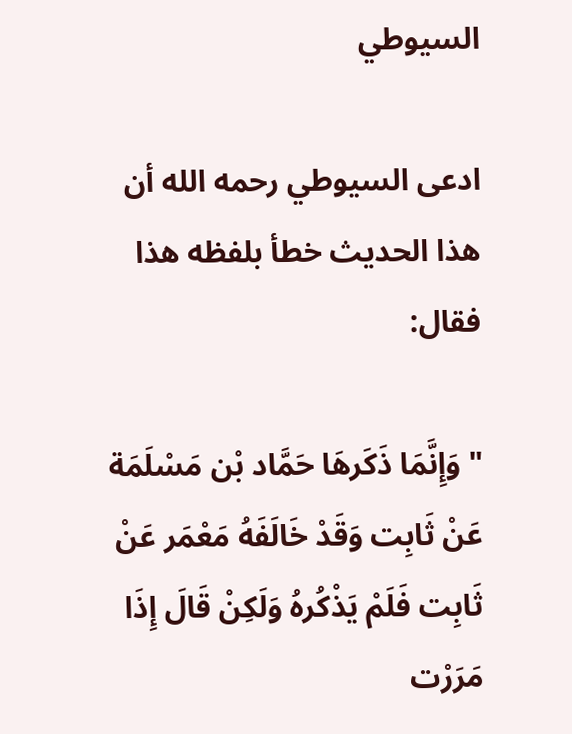السيوطي

ادعى السيوطي رحمه الله أن هذا الحديث خطأ بلفظه هذا فقال:

" وَإِنَّمَا ذَكَرهَا حَمَّاد بْن مَسْلَمَة عَنْ ثَابِت وَقَدْ خَالَفَهُ مَعْمَر عَنْ ثَابِت فَلَمْ يَذْكُرهُ وَلَكِنْ قَالَ إِذَا مَرَرْت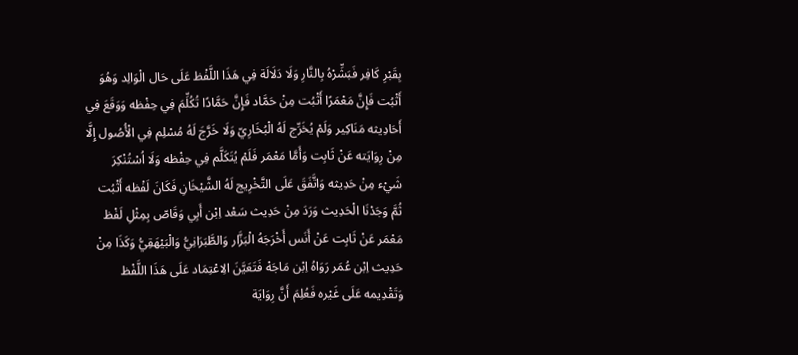بِقَبْرِ كَافِر فَبَشِّرْهُ بِالنَّارِ وَلَا دَلَالَة فِي هَذَا اللَّفْظ عَلَى حَال الْوَالِد وَهُوَ أَثْبُت فَإِنَّ مَعْمَرًا أَثْبُت مِنْ حَمَّاد فَإِنَّ حَمَّادًا تُكُلِّمَ فِي حِفْظه وَوَقَعَ فِي أَحَادِيثه مَنَاكِير وَلَمْ يُخَرِّج لَهُ الْبُخَارِيّ وَلَا خَرَّجَ لَهُ مُسْلِم فِي الْأُصُول إِلَّا مِنْ رِوَايَته عَنْ ثَابِت وَأَمَّا مَعْمَر فَلَمْ يُتَكَلَّم فِي حِفْظه وَلَا اُسْتُنْكِرَ شَيْء مِنْ حَدِيثه وَاتَّفَقَ عَلَى التَّخْرِيج لَهُ الشَّيْخَانِ فَكَانَ لَفْظه أَثْبُت ثُمَّ وَجَدْنَا الْحَدِيث وَرَدَ مِنْ حَدِيث سَعْد اِبْن أَبِي وَقَاصّ بِمِثْلِ لَفْظ مَعْمَر عَنْ ثَابِت عَنْ أَنَس أَخْرَجَهُ الْبَزَّار وَالطَّبَرَانِيُّ وَالْبَيْهَقِيُّ وَكَذَا مِنْ حَدِيث اِبْن عُمَر رَوَاهُ اِبْن مَاجَهْ فَتَعَيَّنَ الِاعْتِمَاد عَلَى هَذَا اللَّفْظ وَتَقْدِيمه عَلَى غَيْره فَعُلِمَ أَنَّ رِوَايَة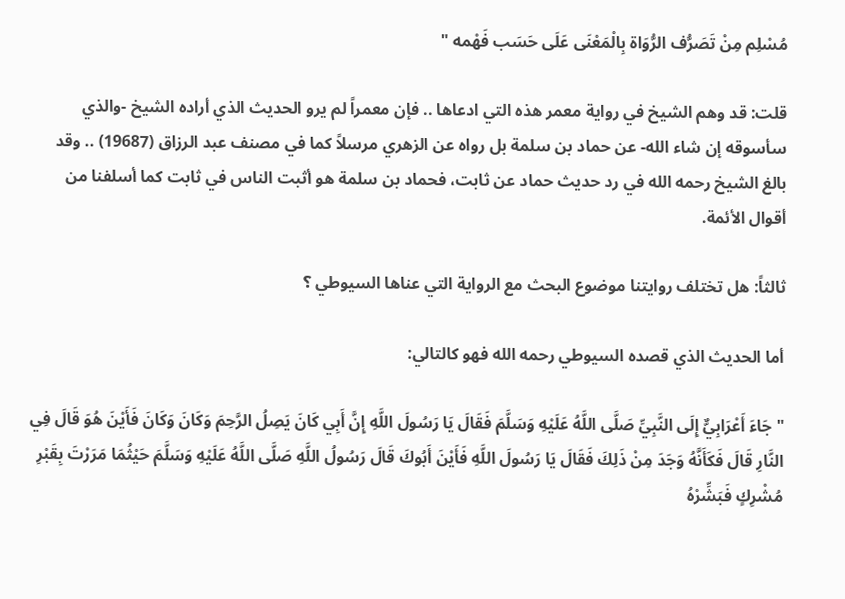مُسْلِم مِنْ تَصَرُّف الرُّوَاة بِالْمَعْنَى عَلَى حَسَب فَهْمه "

قلت: قد وهم الشيخ في رواية معمر هذه التي ادعاها .. فإن معمراً لم يرو الحديث الذي أراده الشيخ -والذي سأسوقه إن شاء الله- عن حماد بن سلمة بل رواه عن الزهري مرسلاً كما في مصنف عبد الرزاق (19687) .. وقد بالغ الشيخ رحمه الله في رد حديث حماد عن ثابت، فحماد بن سلمة هو أثبت الناس في ثابت كما أسلفنا من أقوال الأئمة.

ثالثاً: هل تختلف روايتنا موضوع البحث مع الرواية التي عناها السيوطي ؟

أما الحديث الذي قصده السيوطي رحمه الله فهو كالتالي:

" جَاءَ أَعْرَابِيٌّ إِلَى النَّبِيِّ صَلَّى اللَّهُ عَلَيْهِ وَسَلَّمَ فَقَالَ يَا رَسُولَ اللَّهِ إِنَّ أَبِي كَانَ يَصِلُ الرَّحِمَ وَكَانَ وَكَانَ فَأَيْنَ هُوَ قَالَ فِي النَّارِ قَالَ فَكَأَنَّهُ وَجَدَ مِنْ ذَلِكَ فَقَالَ يَا رَسُولَ اللَّهِ فَأَيْنَ أَبُوكَ قَالَ رَسُولُ اللَّهِ صَلَّى اللَّهُ عَلَيْهِ وَسَلَّمَ حَيْثُمَا مَرَرْتَ بِقَبْرِ مُشْرِكٍ فَبَشِّرْهُ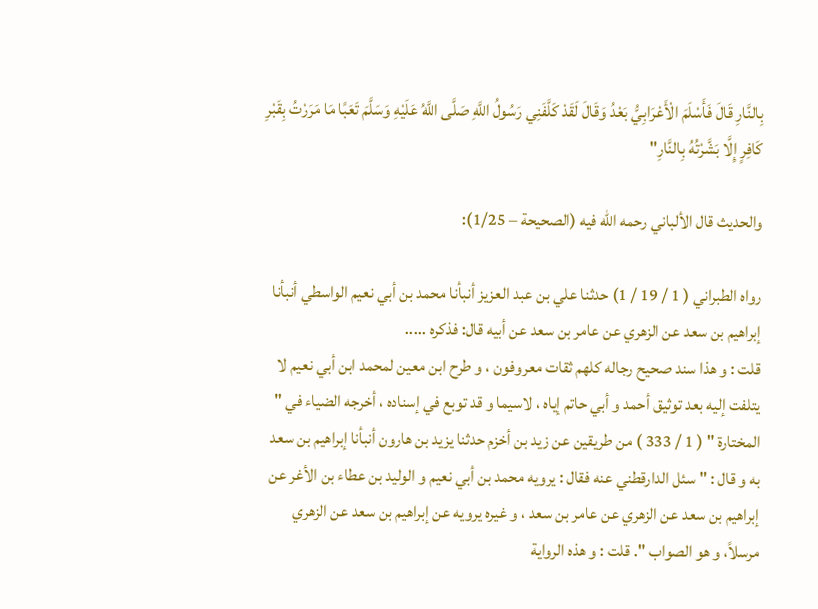بِالنَّارِ قَالَ فَأَسْلَمَ الْأَعْرَابِيُّ بَعْدُ وَقَالَ لَقَدْ كَلَّفَنِي رَسُولُ اللَّهِ صَلَّى اللَّهُ عَلَيْهِ وَسَلَّمَ تَعَبًا مَا مَرَرْتُ بِقَبْرِ كَافِرٍ إِلَّا بَشَّرْتُهُ بِالنَّارِ"

والحديث قال الألباني رحمه الله فيه (الصحيحة – 1/25):

رواه الطبراني ( 1 / 19 / 1) حدثنا علي بن عبد العزيز أنبأنا محمد بن أبي نعيم الواسطي أنبأنا إبراهيم بن سعد عن الزهري عن عامر بن سعد عن أبيه قال: فذكره .....
قلت : و هذا سند صحيح رجاله كلهم ثقات معروفون ، و طرح ابن معين لمحمد ابن أبي نعيم لا يتلفت إليه بعد توثيق أحمد و أبي حاتم إياه ، لاسيما و قد توبع في إسناده ، أخرجه الضياء في " المختارة " ( 1 / 333 ) من طريقين عن زيد بن أخزم حدثنا يزيد بن هارون أنبأنا إبراهيم بن سعد به و قال : " سئل الدارقطني عنه فقال : يرويه محمد بن أبي نعيم و الوليد بن عطاء بن الأغر عن إبراهيم بن سعد عن الزهري عن عامر بن سعد ، و غيره يرويه عن إبراهيم بن سعد عن الزهري مرسلاً، و هو الصواب ". قلت : و هذه الرواية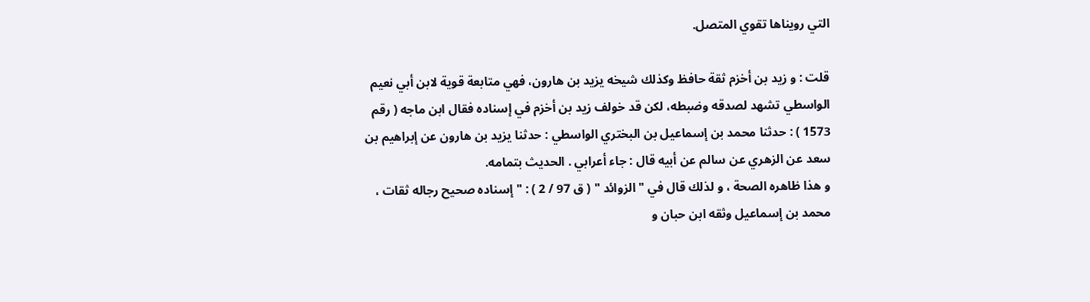التي رويناها تقوي المتصل.

قلت : و زيد بن أخزم ثقة حافظ وكذلك شيخه يزيد بن هارون، فهي متابعة قوية لابن أبي نعيم الواسطي تشهد لصدقه وضبطه، لكن قد خولف زيد بن أخزم في إسناده فقال ابن ماجه ( رقم 1573 ) : حدثنا محمد بن إسماعيل بن البختري الواسطي : حدثنا يزيد بن هارون عن إبراهيم بن سعد عن الزهري عن سالم عن أبيه قال : جاء أعرابي . الحديث بتمامه.
و هذا ظاهره الصحة ، و لذلك قال في " الزوائد " ( ق 97 / 2 ) : " إسناده صحيح رجاله ثقات ، محمد بن إسماعيل وثقه ابن حبان و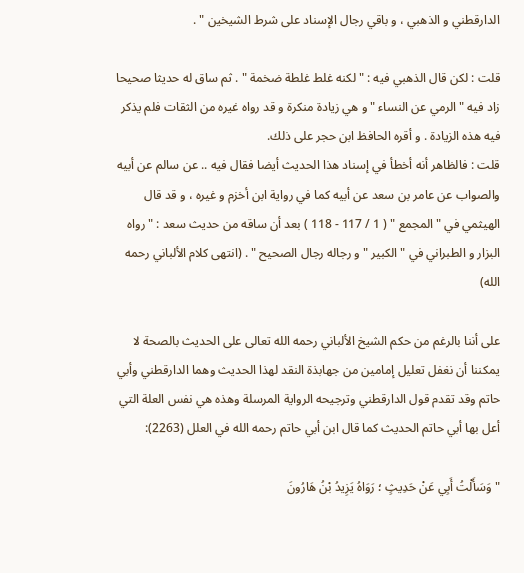الدارقطني و الذهبي ، و باقي رجال الإسناد على شرط الشيخين " .

قلت : لكن قال الذهبي فيه : " لكنه غلط غلطة ضخمة " . ثم ساق له حديثا صحيحا زاد فيه " الرمي عن النساء " و هي زيادة منكرة و قد رواه غيره من الثقات فلم يذكر فيه هذه الزيادة . و أقره الحافظ ابن حجر على ذلك.
قلت : فالظاهر أنه أخطأ في إسناد هذا الحديث أيضا فقال فيه .. عن سالم عن أبيه والصواب عن عامر بن سعد عن أبيه كما في رواية ابن أخزم و غيره ، و قد قال الهيثمي في " المجمع " ( 1 / 117 - 118 ) بعد أن ساقه من حديث سعد : " رواه البزار و الطبراني في " الكبير " و رجاله رجال الصحيح " . (انتهى كلام الألباني رحمه الله)

على أننا بالرغم من حكم الشيخ الألباني رحمه الله تعالى على الحديث بالصحة لا يمكننا أن نغفل تعليل إمامين من جهابذة النقد لهذا الحديث وهما الدارقطني وأبي حاتم وقد تقدم قول الدارقطني وترجيحه الرواية المرسلة وهذه هي نفس العلة التي أعل بها أبي حاتم الحديث كما قال ابن أبي حاتم رحمه الله في العلل (2263):

" وَسَأَلْتُ أَبِي عَنْ حَدِيثٍ ؛ رَوَاهُ يَزِيدُ بْنُ هَارُونَ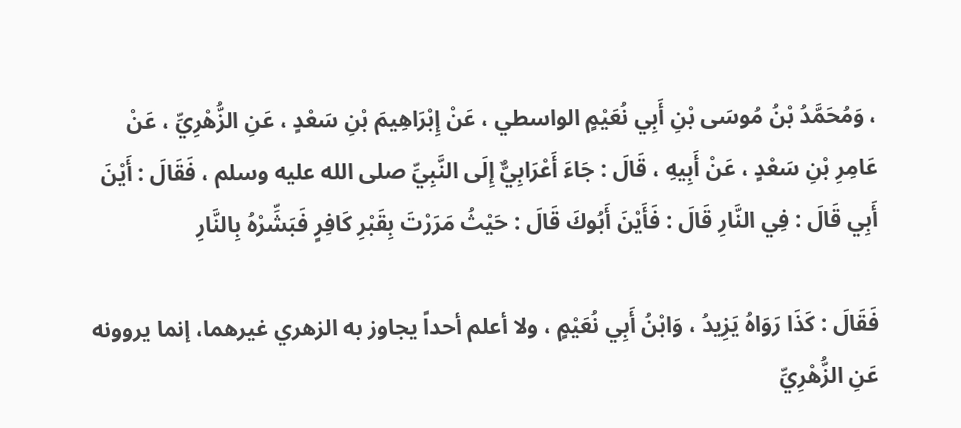، وَمُحَمَّدُ بْنُ مُوسَى بْنِ أَبِي نُعَيْمٍ الواسطي ، عَنْ إِبْرَاهِيمَ بْنِ سَعْدٍ ، عَنِ الزُّهْرِيِّ ، عَنْ عَامِرِ بْنِ سَعْدٍ ، عَنْ أَبِيهِ ، قَالَ : جَاءَ أَعْرَابِيٌّ إِلَى النَّبِيِّ صلى الله عليه وسلم ، فَقَالَ : أَيْنَ أَبِي قَالَ : فِي النَّارِ قَالَ : فَأَيْنَ أَبُوكَ قَالَ : حَيْثُ مَرَرْتَ بِقَبْرِ كَافِرٍ فَبَشِّرْهُ بِالنَّارِ

فَقَالَ : كَذَا رَوَاهُ يَزِيدُ ، وَابْنُ أَبِي نُعَيْمٍ ، ولا أعلم أحداً يجاوز به الزهري غيرهما، إنما يروونه عَنِ الزُّهْرِيِّ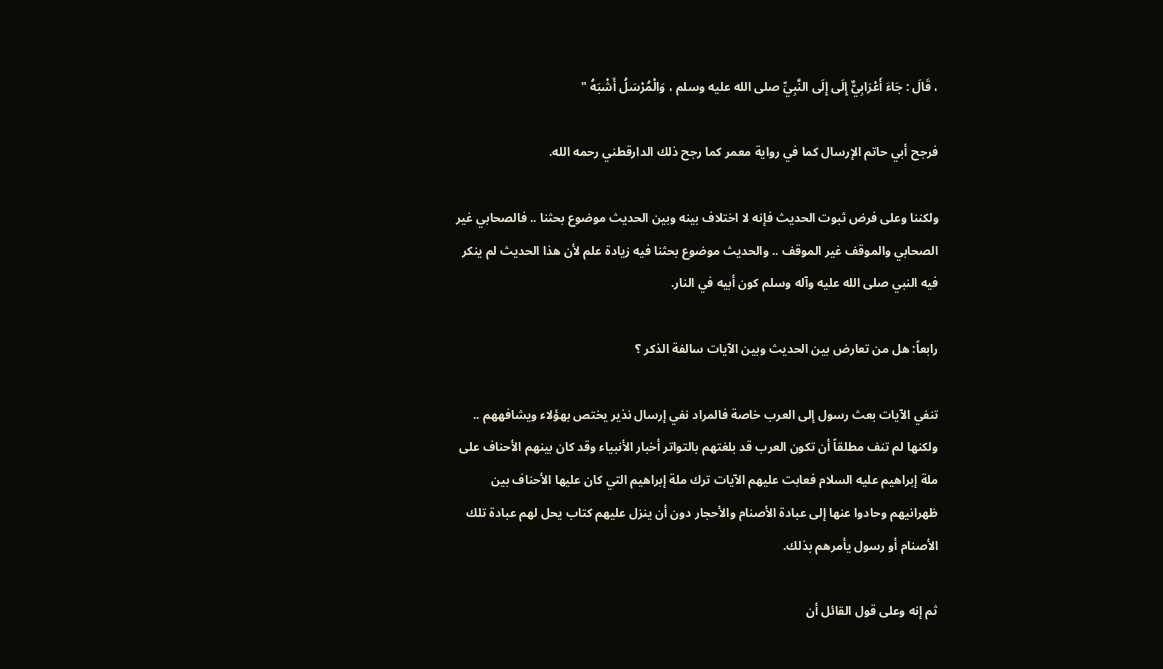، قَالَ : جَاءَ أَعْرَابِيٌّ إِلَى إِلَى النَّبِيِّ صلى الله عليه وسلم ، وَالْمُرْسَلُ أَشْبَهُ "

فرجح أبي حاتم الإرسال كما في رواية معمر كما رجح ذلك الدارقطني رحمه الله.

ولكننا وعلى فرض ثبوت الحديث فإنه لا اختلاف بينه وبين الحديث موضوع بحثنا .. فالصحابي غير الصحابي والموقف غير الموقف .. والحديث موضوع بحثنا فيه زيادة علم لأن هذا الحديث لم ينكر فيه النبي صلى الله عليه وآله وسلم كون أبيه في النار.

رابعاً: هل من تعارض بين الحديث وبين الآيات سالفة الذكر ؟

تنفي الآيات بعث رسول إلى العرب خاصة فالمراد نفي إرسال نذير يختص بهؤلاء ويشافههم .. ولكنها لم تنف مطلقاً أن تكون العرب قد بلغتهم بالتواتر أخبار الأنبياء وقد كان بينهم الأحناف على ملة إبراهيم عليه السلام فعابت عليهم الآيات ترك ملة إبراهيم التي كان عليها الأحناف بين ظهرانيهم وحادوا عنها إلى عبادة الأصنام والأحجار دون أن ينزل عليهم كتاب يحل لهم عبادة تلك الأصنام أو رسول يأمرهم بذلك.

ثم إنه وعلى قول القائل أن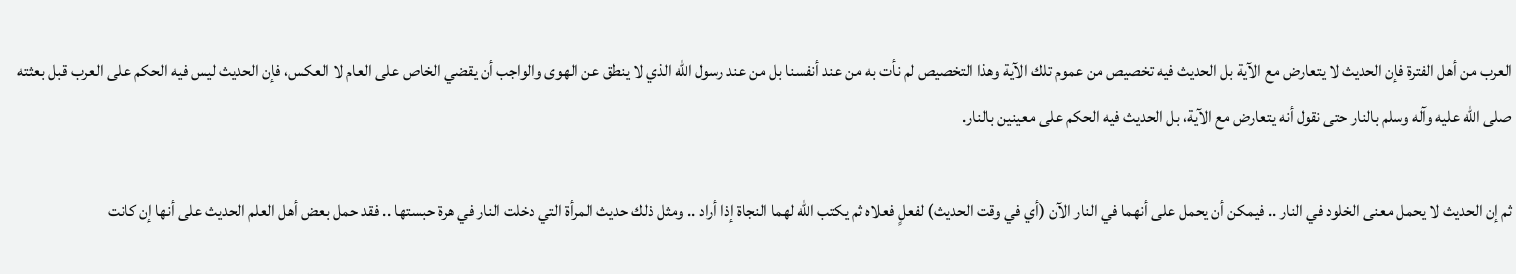العرب من أهل الفترة فإن الحديث لا يتعارض مع الآية بل الحديث فيه تخصيص من عموم تلك الآية وهذا التخصيص لم نأت به من عند أنفسنا بل من عند رسول الله الذي لا ينطق عن الهوى والواجب أن يقضي الخاص على العام لا العكس، فإن الحديث ليس فيه الحكم على العرب قبل بعثته صلى الله عليه وآله وسلم بالنار حتى نقول أنه يتعارض مع الآية، بل الحديث فيه الحكم على معينين بالنار.

ثم إن الحديث لا يحمل معنى الخلود في النار .. فيمكن أن يحمل على أنهما في النار الآن (أي في وقت الحديث) لفعلٍ فعلاه ثم يكتب الله لهما النجاة إذا أراد .. ومثل ذلك حديث المرأة التي دخلت النار في هرة حبستها .. فقد حمل بعض أهل العلم الحديث على أنها إن كانت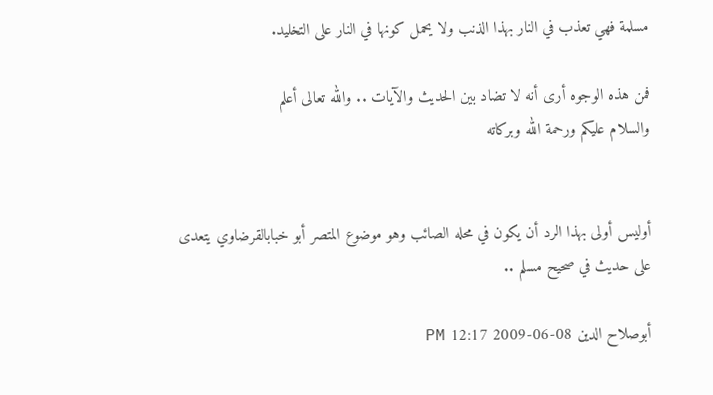مسلمة فهي تعذب في النار بهذا الذنب ولا يحمل كونها في النار على التخليد.

فمن هذه الوجوه أرى أنه لا تضاد بين الحديث والآيات .. والله تعالى أعلم
والسلام عليكم ورحمة الله وبركاته


أوليس أولى بهذا الرد أن يكون في محله الصائب وهو موضوع المتصر أبو خبابالقرضاوي يتعدى على حديث في صحيح مسلم ..

أبوصلاح الدين 08-06-2009 12:17 PM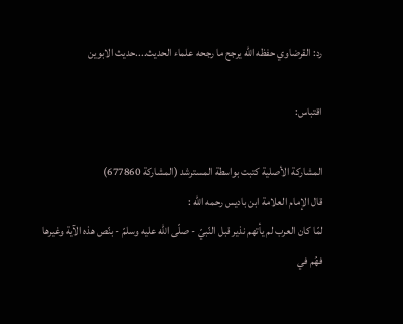رد: القرضاوي حفظه الله يرجح ما رجحه علماء الحديث....حديث الابوين

اقتباس:

المشاركة الأصلية كتبت بواسطة المسترشد (المشاركة 677860)
قال الإمام العلامة ابن باديس رحمه الله :
لمّا كان العرب لم يأتهم نذير قبل النّبيّ - صلّى اللّه عليه وسلمّ - بنّص هذه الآية وغيرها فهُم في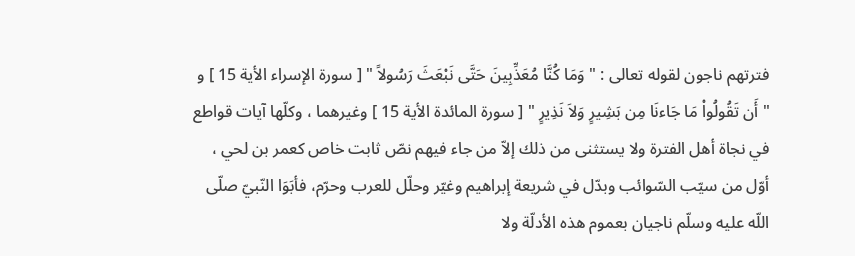فترتهم ناجون لقوله تعالى : " وَمَا كُنَّا مُعَذِّبِينَ حَتَّى نَبْعَثَ رَسُولاً " [ سورة الإسراء الأية 15 ] و " أَن تَقُولُواْ مَا جَاءنَا مِن بَشِيرٍ وَلاَ نَذِيرٍ " [ سورة المائدة الأية 15 ] وغيرهما ، وكلّها آيات قواطع في نجاة أهل الفترة ولا يستثنى من ذلك إلاّ من جاء فيهم نصّ ثابت خاص كعمر بن لحي ، أوّل من سيّب السّوائب وبدّل في شريعة إبراهيم وغيّر وحلّل للعرب وحرّم، فأبَوَا النّبيّ صلّى اللّه عليه وسلّم ناجيان بعموم هذه الأدلّة ولا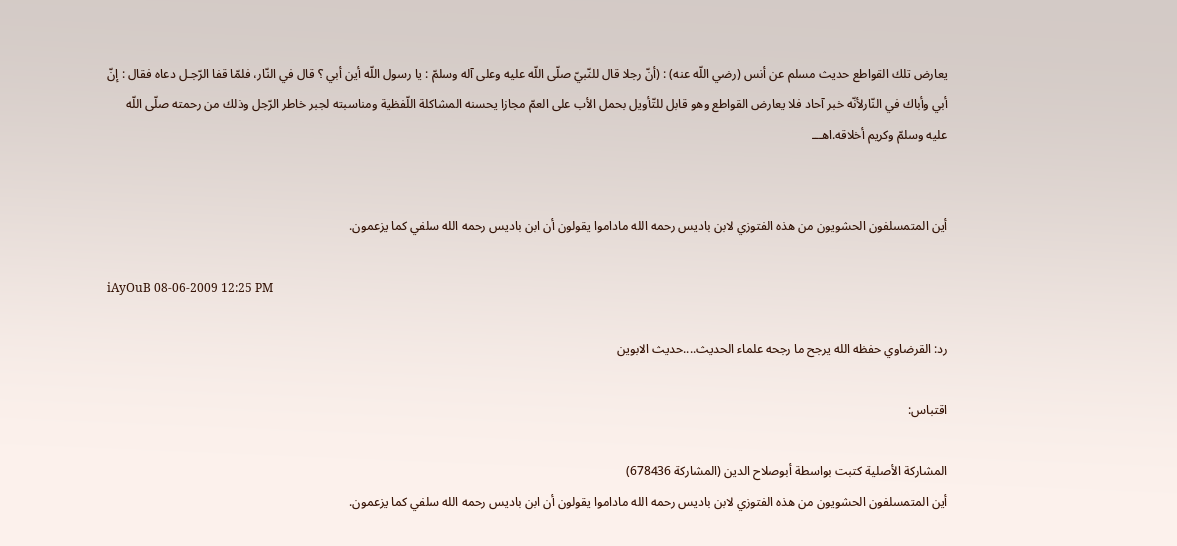يعارض تلك القواطع حديث مسلم عن أنس (رضي اللّه عنه) : (أنّ رجلا قال للنّبيّ صلّى اللّه عليه وعلى آله وسلمّ : يا رسول اللّه أين أبي ؟ قال في النّار، فلمّا قفا الرّجـل دعاه فقال : إنّ أبي وأباك في النّارلأنّه خبر آحاد فلا يعارض القواطع وهو قابل للتّأويل بحمل الأب على العمّ مجازا يحسنه المشاكلة اللّفظية ومناسبته لجبر خاطر الرّجل وذلك من رحمته صلّى اللّه عليه وسلمّ وكريم أخلاقه.اهـــ


أين المتمسلفون الحشويون من هذه الفتوزي لابن باديس رحمه الله ماداموا يقولون أن ابن باديس رحمه الله سلفي كما يزعمون.

iAyOuB 08-06-2009 12:25 PM

رد: القرضاوي حفظه الله يرجح ما رجحه علماء الحديث....حديث الابوين

اقتباس:

المشاركة الأصلية كتبت بواسطة أبوصلاح الدين (المشاركة 678436)
أين المتمسلفون الحشويون من هذه الفتوزي لابن باديس رحمه الله ماداموا يقولون أن ابن باديس رحمه الله سلفي كما يزعمون.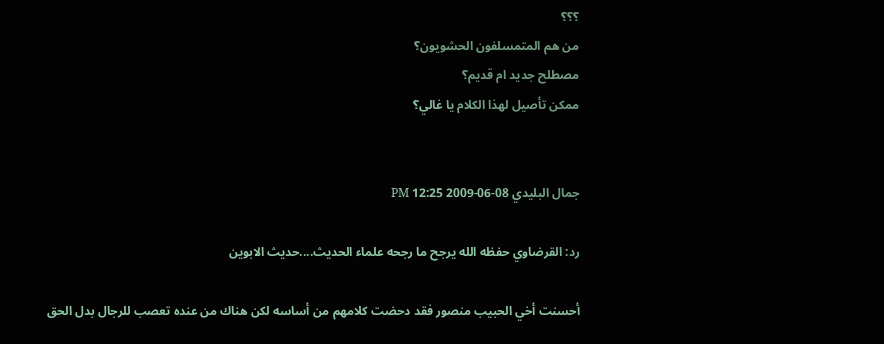؟؟؟
من هم المتمسلفون الحشويون؟
مصطلح جديد ام قديم؟
ممكن تأصيل لهذا الكلام يا غالي؟


جمال البليدي 08-06-2009 12:25 PM

رد: القرضاوي حفظه الله يرجح ما رجحه علماء الحديث....حديث الابوين

أحسنت أخي الحبيب منصور فقد دحضت كلامهم من أساسه لكن هناك من عنده تعصب للرجال بدل الحق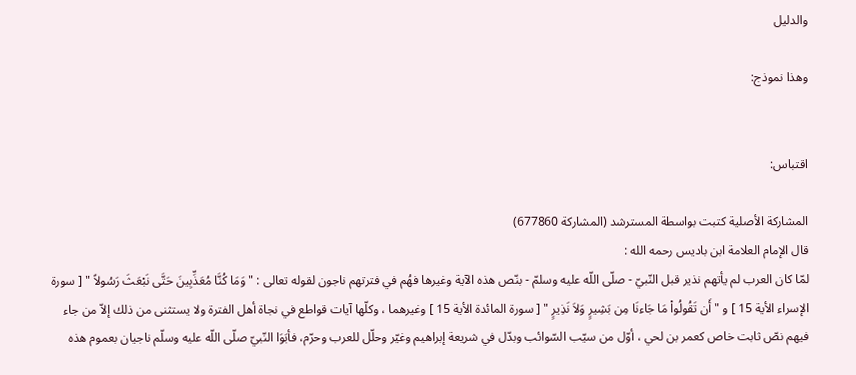والدليل

وهذا نموذج:


اقتباس:

المشاركة الأصلية كتبت بواسطة المسترشد (المشاركة 677860)
قال الإمام العلامة ابن باديس رحمه الله :
لمّا كان العرب لم يأتهم نذير قبل النّبيّ - صلّى اللّه عليه وسلمّ - بنّص هذه الآية وغيرها فهُم في فترتهم ناجون لقوله تعالى : " وَمَا كُنَّا مُعَذِّبِينَ حَتَّى نَبْعَثَ رَسُولاً " [ سورة الإسراء الأية 15 ] و " أَن تَقُولُواْ مَا جَاءنَا مِن بَشِيرٍ وَلاَ نَذِيرٍ " [ سورة المائدة الأية 15 ] وغيرهما ، وكلّها آيات قواطع في نجاة أهل الفترة ولا يستثنى من ذلك إلاّ من جاء فيهم نصّ ثابت خاص كعمر بن لحي ، أوّل من سيّب السّوائب وبدّل في شريعة إبراهيم وغيّر وحلّل للعرب وحرّم، فأبَوَا النّبيّ صلّى اللّه عليه وسلّم ناجيان بعموم هذه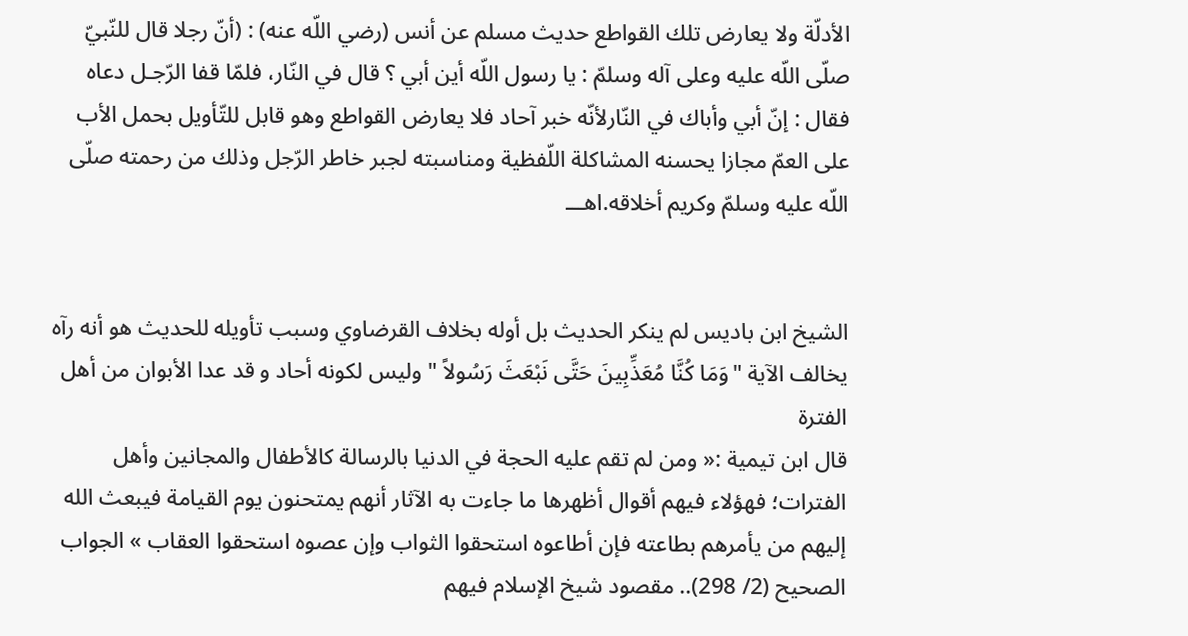الأدلّة ولا يعارض تلك القواطع حديث مسلم عن أنس (رضي اللّه عنه) : (أنّ رجلا قال للنّبيّ صلّى اللّه عليه وعلى آله وسلمّ : يا رسول اللّه أين أبي ؟ قال في النّار، فلمّا قفا الرّجـل دعاه فقال : إنّ أبي وأباك في النّارلأنّه خبر آحاد فلا يعارض القواطع وهو قابل للتّأويل بحمل الأب على العمّ مجازا يحسنه المشاكلة اللّفظية ومناسبته لجبر خاطر الرّجل وذلك من رحمته صلّى اللّه عليه وسلمّ وكريم أخلاقه.اهـــ


الشيخ ابن باديس لم ينكر الحديث بل أوله بخلاف القرضاوي وسبب تأويله للحديث هو أنه رآه يخالف الآية "وَمَا كُنَّا مُعَذِّبِينَ حَتَّى نَبْعَثَ رَسُولاً " وليس لكونه أحاد و قد عدا الأبوان من أهل الفترة
قال ابن تيمية :« ومن لم تقم عليه الحجة في الدنيا بالرسالة كالأطفال والمجانين وأهل الفترات؛ فهؤلاء فيهم أقوال أظهرها ما جاءت به الآثار أنهم يمتحنون يوم القيامة فيبعث الله إليهم من يأمرهم بطاعته فإن أطاعوه استحقوا الثواب وإن عصوه استحقوا العقاب » الجواب الصحيح (2/ 298).. مقصود شيخ الإسلام فيهم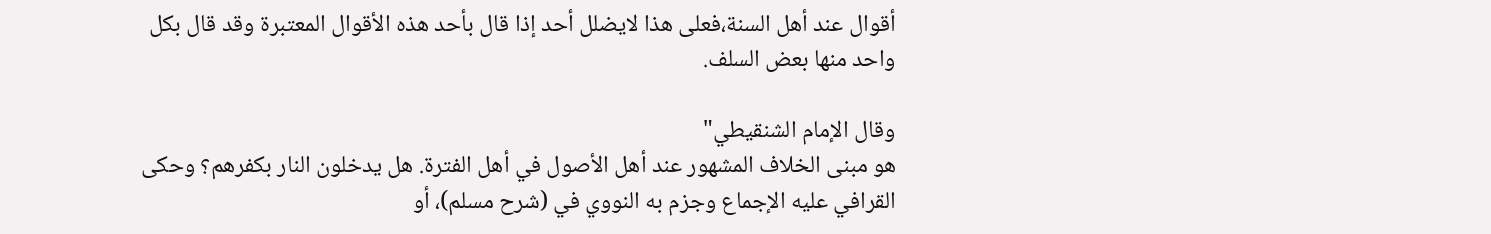أقوال عند أهل السنة،فعلى هذا لايضلل أحد إذا قال بأحد هذه الأقوال المعتبرة وقد قال بكل واحد منها بعض السلف.

وقال الإمام الشنقيطي"
هو مبنى الخلاف المشهور عند أهل الأصول في أهل الفترة. هل يدخلون النار بكفرهم؟ وحكى القرافي عليه الإجماع وجزم به النووي في (شرح مسلم)، أو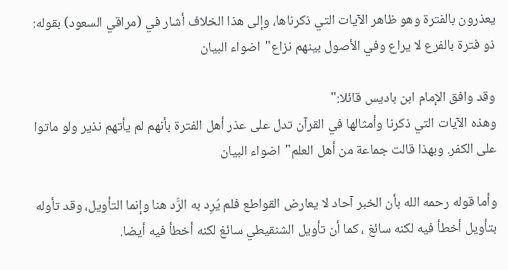يعذرون بالفترة وهو ظاهر الآيات التي ذكرناها، وإلى هذا الخلاف أشار في (مراقي السعود) بقوله: ذو فترة بالفرع لا يراع وفي الأصول بينهم نزاع"اضواء البيان

وقد وافق الإمام ابن باديس قائلا:"
وهذه الآيات التي ذكرنا وأمثالها في القرآن تدل على عذر أهل الفترة بأنهم لم يأتهم نذير ولو ماتوا على الكفر. وبهذا قالت جماعة من أهل العلم"اضواء البيان

وأما قوله رحمه الله بأن الخبر آحاد لا يعارض القواطع فلم يُرِد به الرَّد هنا وإنما التأويل، وقد تأوله بتأويل أخطأ فيه لكنه سائغ ، كما أن تأويل الشنقيطي سائغ لكنه أخطأ فيه أيضا.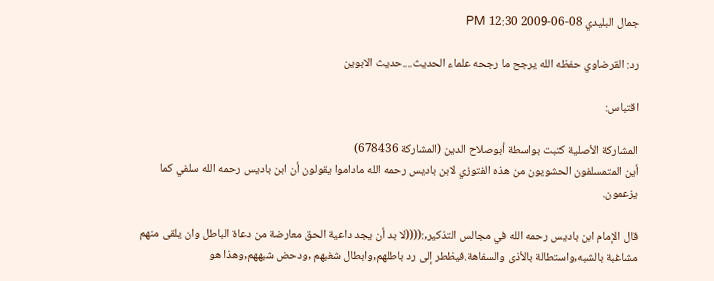جمال البليدي 08-06-2009 12:30 PM

رد: القرضاوي حفظه الله يرجح ما رجحه علماء الحديث....حديث الابوين

اقتباس:

المشاركة الأصلية كتبت بواسطة أبوصلاح الدين (المشاركة 678436)
أين المتمسلفون الحشويون من هذه الفتوزي لابن باديس رحمه الله ماداموا يقولون أن ابن باديس رحمه الله سلفي كما يزعمون.

قال الإمام ابن باديس رحمه الله في مجالس التذكير,:((((لا بد أن يجد داعية الحق معارضة من دعاة الباطل وان يلقى منهم مشاغبة بالشبه,واستطالة بالأذى والسفاهة.فيظطر إلى رد باطلهم,وابطال شغبهم ,ودحض شبههم,وهذا هو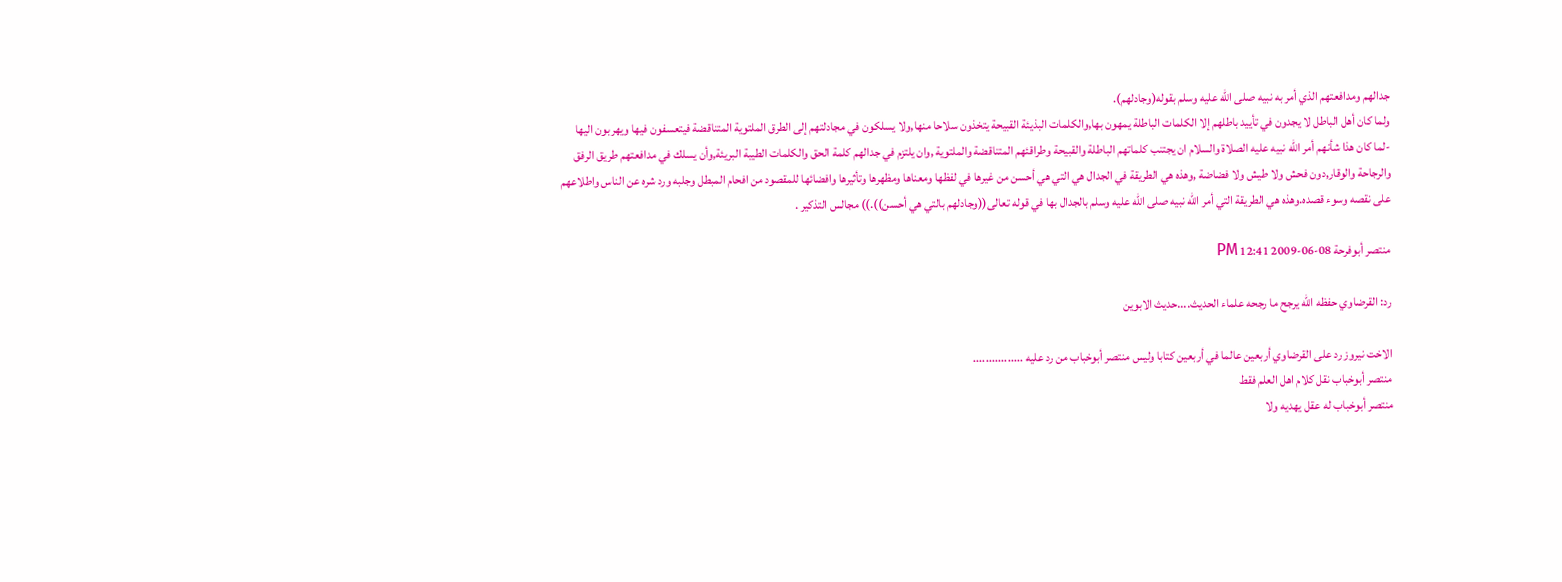جدالهم ومدافعتهم الذي أمر به نبيه صلى الله عليه وسلم بقوله(وجادلهم).
ولما كان أهل الباطل لا يجدون في تأييد باطلهم إلا الكلمات الباطلة يمهون بها,والكلمات البذيئة القبيحة يتخذون سلاحا منها,ولا يسلكون في مجادلتهم إلى الطرق الملتوية المتناقضة فيتعسفون فيها ويهربون اليها
-لما كان هذا شأنهم أمر الله نبيه عليه الصلاة والسلام ان يجتنب كلماتهم الباطلة والقبيحة وطراقئهم المتناقضة والملتوية ,وان يلتزم في جدالهم كلمة الحق والكلمات الطيبة البريئة,وأن يسلك في مدافعتهم طريق الرفق والرجاحة والوقار,دون فحش ولا طيش ولا فضاضة ,وهذه هي الطريقة في الجدال هي التي هي أحسن من غيرها في لفظها ومعناها ومظهرها وتأثيرها وافضائها للمقصود من افحام المبطل وجلبه ورد شره عن الناس واطلاعهم على نقصه وسوء قصده.وهذه هي الطريقة التي أمر الله نبيه صلى الله عليه وسلم بالجدال بها في قوله تعالى((وجادلهم بالتي هي أحسن)).)) مجالس التذكير .

منتصر أبوفرحة 08-06-2009 12:41 PM

رد: القرضاوي حفظه الله يرجح ما رجحه علماء الحديث....حديث الابوين

الاخت نيروز رد على القرضاوي أربعين عالما في أربعين كتابا وليس منتصر أبوخباب من رد عليه ................
منتصر أبوخباب نقل كلام اهل العلم فقط
منتصر أبوخباب له عقل يهديه ولا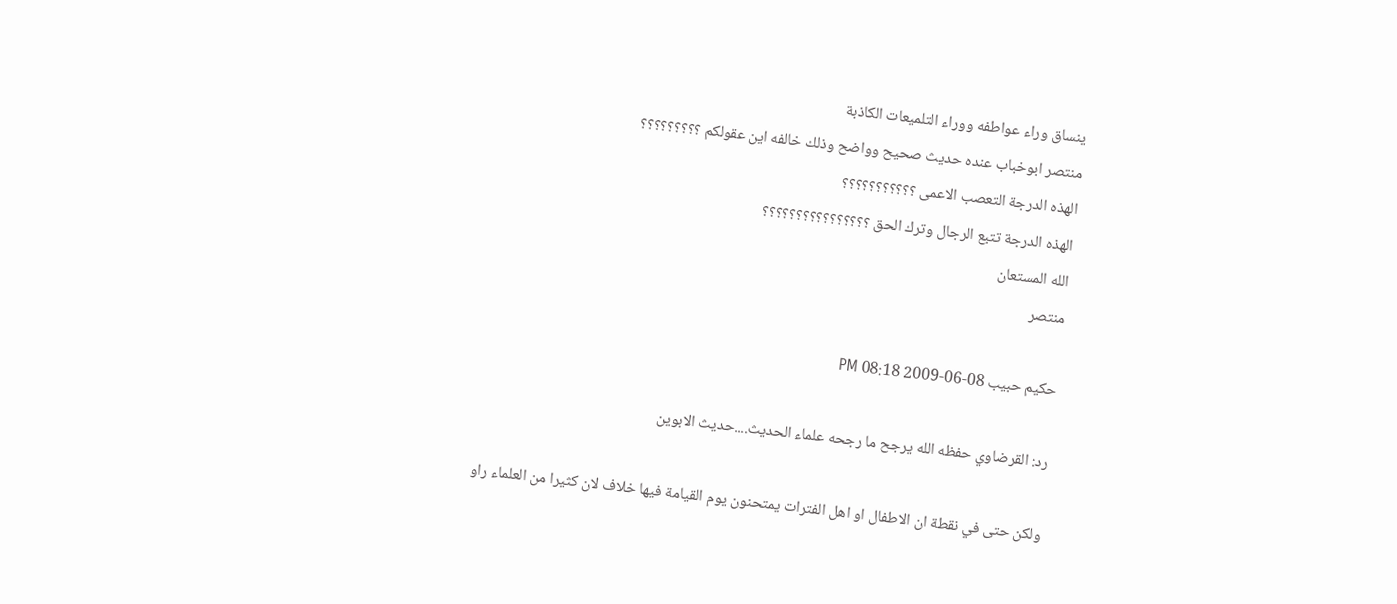ينساق وراء عواطفه ووراء التلميعات الكاذبة
منتصر ابوخباب عنده حديث صحيح وواضح وذلك خالفه اين عقولكم ؟؟؟؟؟؟؟؟؟
الهذه الدرجة التعصب الاعمى ؟؟؟؟؟؟؟؟؟؟؟
الهذه الدرجة تتبع الرجال وترك الحق ؟؟؟؟؟؟؟؟؟؟؟؟؟؟؟؟
الله المستعان
منتصر

حكيم حبيب 08-06-2009 08:18 PM

رد: القرضاوي حفظه الله يرجح ما رجحه علماء الحديث....حديث الابوين

ولكن حتى في نقطة ان الاطفال او اهل الفترات يمتحنون يوم القيامة فيها خلاف لان كثيرا من العلماء راو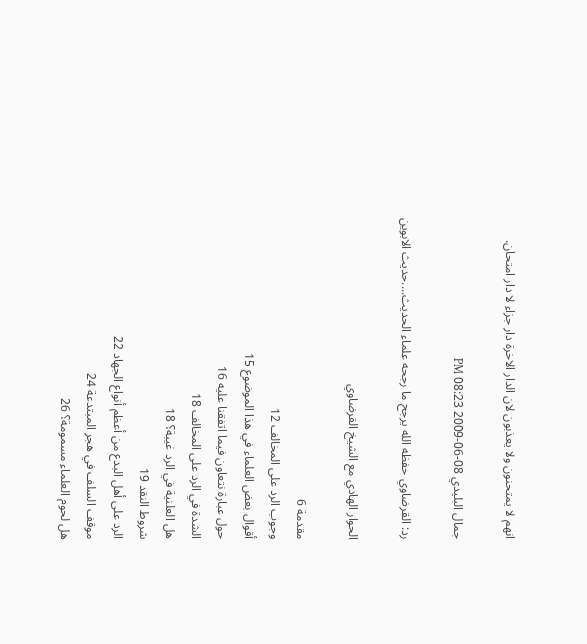انهم لا يمتحنون ولا يعذبون لان الدار الاخرة دار جزاء لا دار امتحان.

جمال البليدي 08-06-2009 08:23 PM

رد: القرضاوي حفظه الله يرجح ما رجحه علماء الحديث....حديث الابوين

الحوار الهادي مع الشيخ القرضاوي

مقدمة 6
وجوب الرد على المخالف 12
أقوال بعض العلماء في هذا الموضوع 15
حول عبارة نتعاون فيما اتفقنا عليه 16
الشدة في الرد على المخالف 18
هل العلنية في الرد غيبة؟ 18
شروط النقد 19
الرد على أهل البدع من أعظم أنواع الجهاد 22
موقف السلف في هجر المبتدعة 24
هل لحوم العلماء مسمومة؟ 26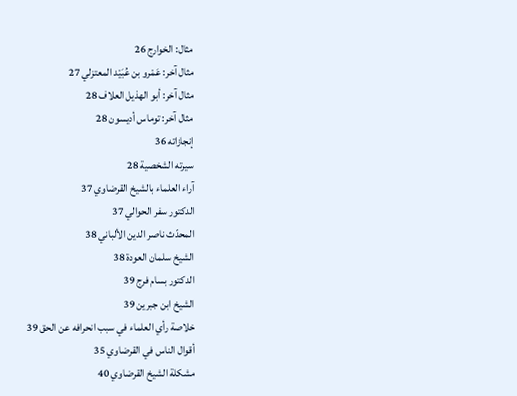مثال: الخوارج 26
مثال آخر: عَمْرو بن عُبَيْد المعتزلي 27
مثال آخر: أبو الهذيل العلاف 28
مثال آخر: توماس أديسون 28
إنجازاته 36
سيرته الشخصية 28
آراء العلماء بالشيخ القرضاوي 37
الدكتور سفر الحوالي 37
المحدّث ناصر الدين الألباني 38
الشيخ سلمان العودة 38
الدكتور بسام فرج 39
الشيخ ابن جبرين 39
خلاصة رأي العلماء في سبب انحرافه عن الحق 39
أقوال الناس في القرضاوي 35
مشكلة الشيخ القرضاوي 40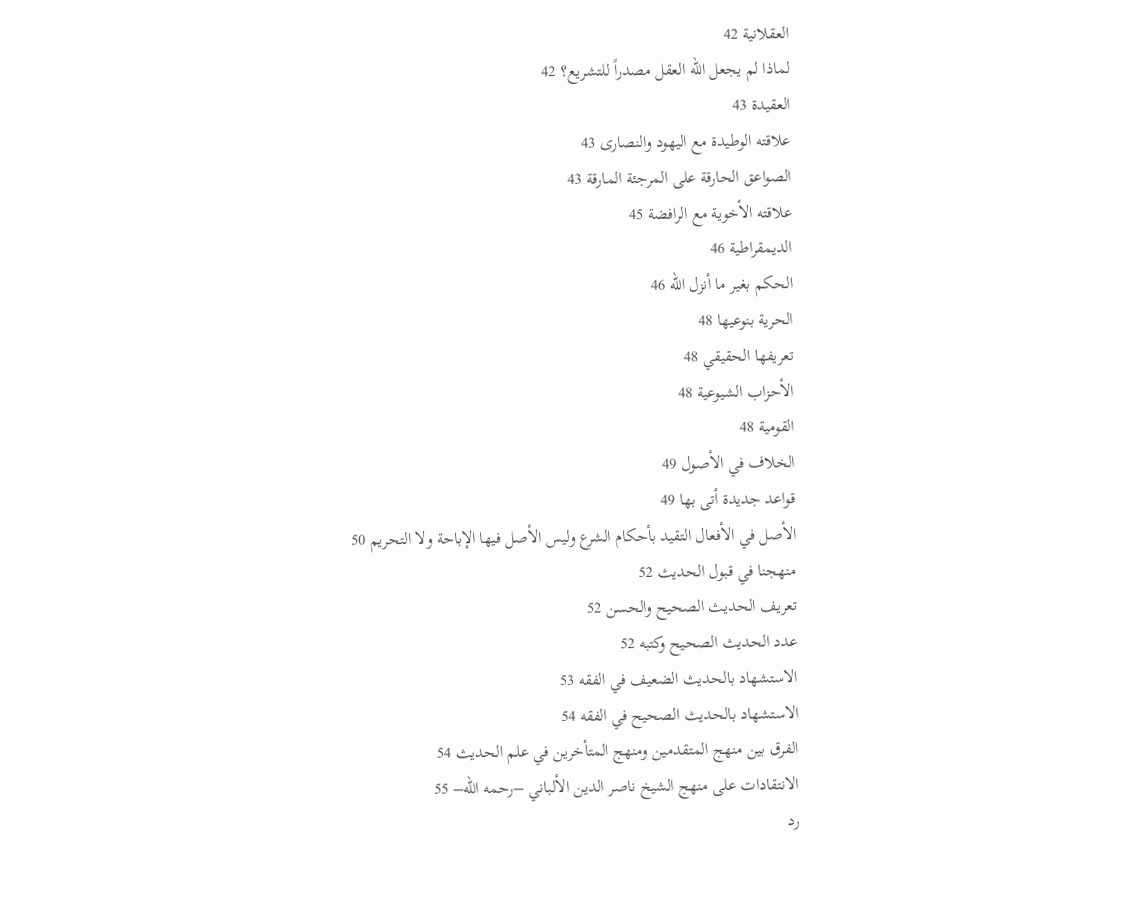العقلانية 42
لماذا لم يجعل الله العقل مصدراً للتشريع؟ 42
العقيدة 43
علاقته الوطيدة مع اليهود والنصارى 43
الصواعق الحارقة على المرجئة المارقة 43
علاقته الأخوية مع الرافضة 45
الديمقراطية 46
الحكم بغير ما أنزل الله 46
الحرية بنوعيها 48
تعريفها الحقيقي 48
الأحزاب الشيوعية 48
القومية 48
الخلاف في الأصول 49
قواعد جديدة أتى بها 49
الأصل في الأفعال التقيد بأحكام الشرع وليس الأصل فيها الإباحة ولا التحريم 50
منهجنا في قبول الحديث 52
تعريف الحديث الصحيح والحسن 52
عدد الحديث الصحيح وكتبه 52
الاستشهاد بالحديث الضعيف في الفقه 53
الاستشهاد بالحديث الصحيح في الفقه 54
الفرق بين منهج المتقدمين ومنهج المتأخرين في علم الحديث 54
الانتقادات على منهج الشيخ ناصر الدين الألباني –رحمه الله– 55
رد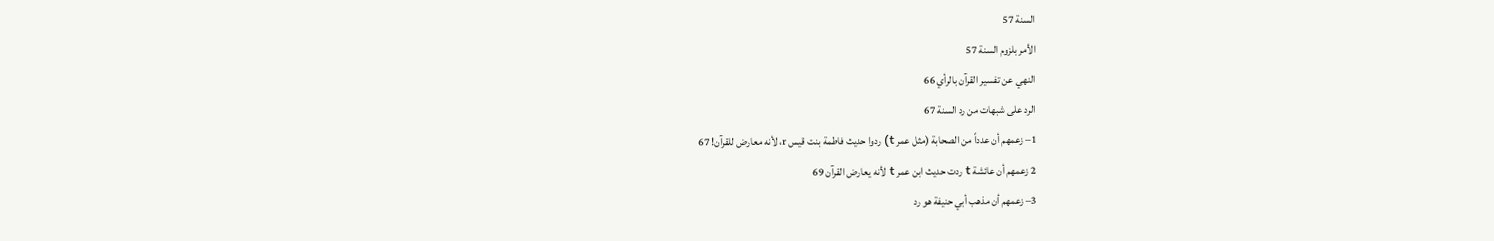السنة 57
الأمر بلزوم السنة 57
النهي عن تفسير القرآن بالرأي 66
الرد على شبهات من رد السنة 67
1– زعمهم أن عدداً من الصحابة (مثل عمر t) ردوا حديث فاطمة بنت قيس r، لأنه معارض للقرآن! 67
2 زعمهم أن عائشة t ردت حديث ابن عمر t لأنه يعارض القرآن 69
3– زعمهم أن مذهب أبي حنيفة هو رد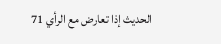الحديث إذا تعارض مع الرأي 71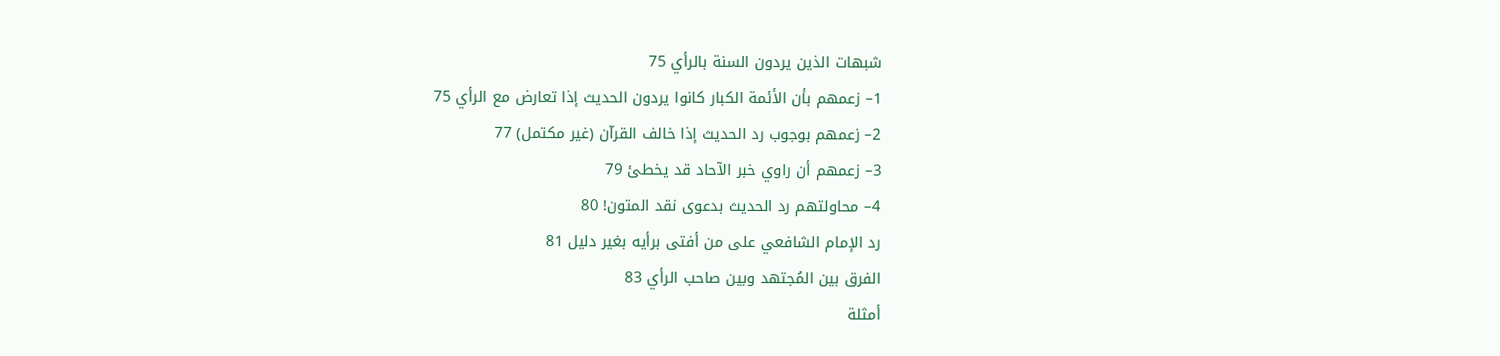شبهات الذين يردون السنة بالرأي 75
1– زعمهم بأن الأئمة الكبار كانوا يردون الحديث إذا تعارض مع الرأي 75
2– زعمهم بوجوب رد الحديث إذا خالف القرآن (غير مكتمل) 77
3– زعمهم أن راوي خبر الآحاد قد يخطئ 79
4– محاولتهم رد الحديث بدعوى نقد المتون! 80
رد الإمام الشافعي على من أفتى برأيه بغير دليل 81
الفرق بين المُجتهد وبين صاحب الرأي 83
أمثلة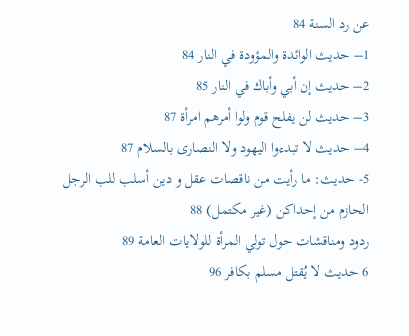عن رد السنة 84
1– حديث الوائدة والمؤودة في النار 84
2– حديث إن أبي وأباك في النار 85
3– حديث لن يفلح قوم ولوا أمرهم امرأة 87
4– حديث لا تبدءوا اليهود ولا النصارى بالسلام 87
5- حديث: ما رأيت من ناقصات عقل و دين أسلب للب الرجل الحازم من إحداكن (غير مكتمل) 88
ردود ومناقشات حول تولي المرأة للولايات العامة 89
6 حديث لا يُقتل مسلم بكافر 96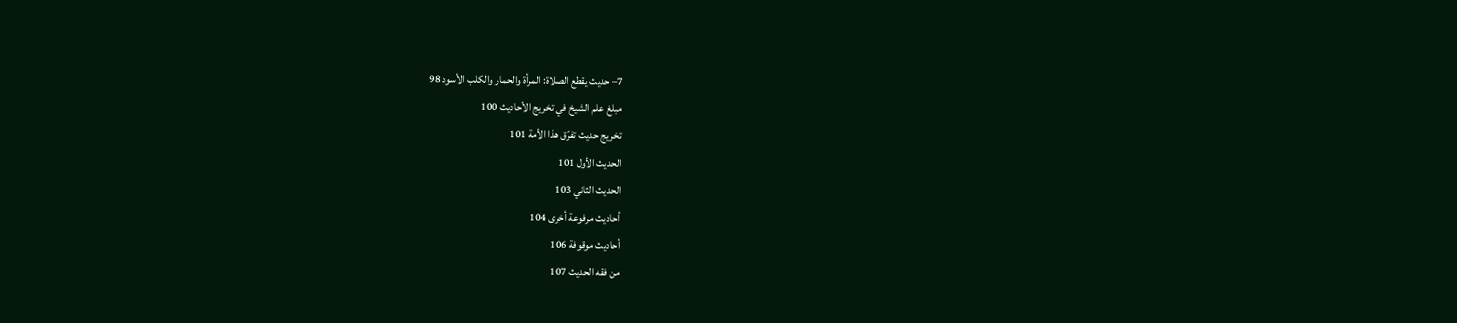7– حديث يقطع الصلاة: المرأة والحمار والكلب الأسود 98
مبلغ علم الشيخ في تخريج الأحاديث 100
تخريج حديث تفرّق هذا الأمة 101
الحديث الأول 101
الحديث الثاني 103
أحاديث مرفوعة أخرى 104
أحاديث موقوفة 106
من فقه الحديث 107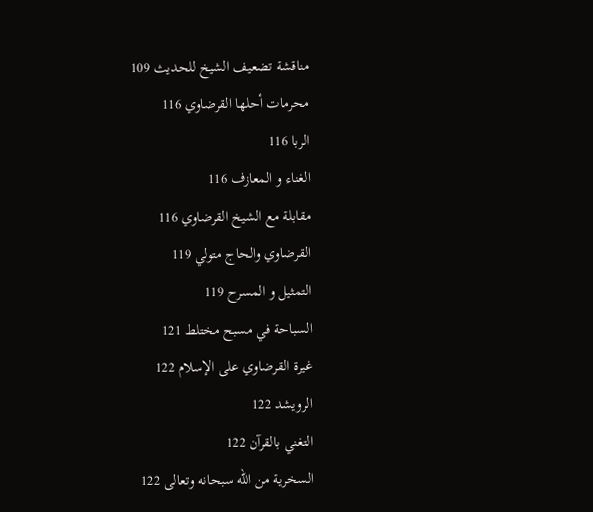مناقشة تضعيف الشيخ للحديث 109
محرمات أحلها القرضاوي 116
الربا 116
الغناء و المعازف 116
مقابلة مع الشيخ القرضاوي 116
القرضاوي والحاج متولي 119
التمثيل و المسرح 119
السباحة في مسبح مختلط 121
غيرة القرضاوي على الإسلام 122
الرويشد 122
التغني بالقرآن 122
السخرية من الله سبحانه وتعالى 122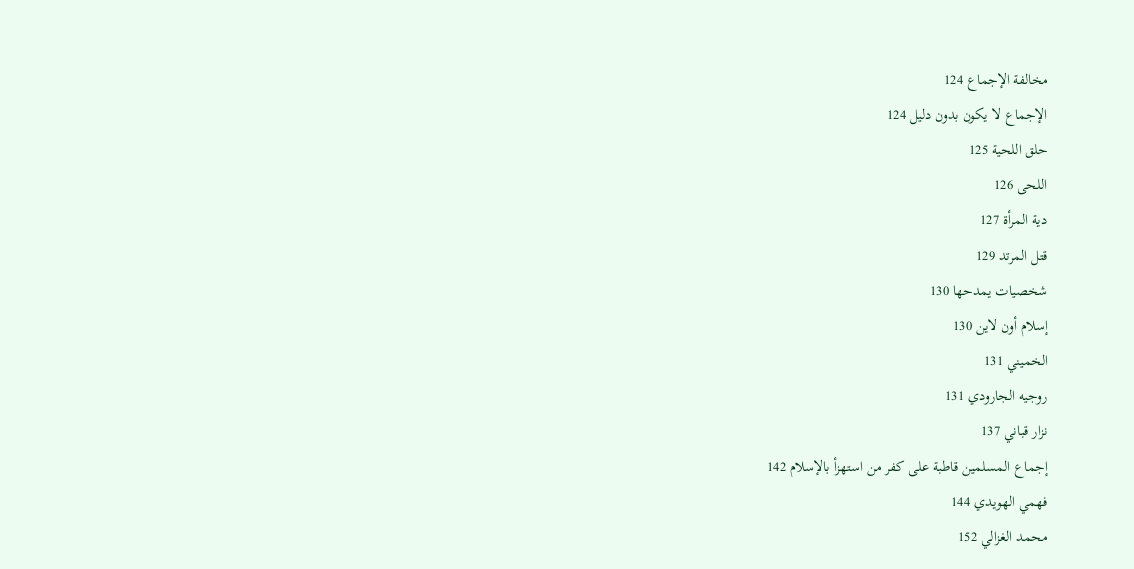مخالفة الإجماع 124
الإجماع لا يكون بدون دليل 124
حلق اللحية 125
اللحى 126
دية المرأة 127
قتل المرتد 129
شخصيات يمدحها 130
إسلام أون لاين 130
الخميني 131
روجيه الجارودي 131
نزار قباني 137
إجماع المسلمين قاطبة على كفر من استهزأ بالإسلام 142
فهمي الهويدي 144
محمد الغزالي 152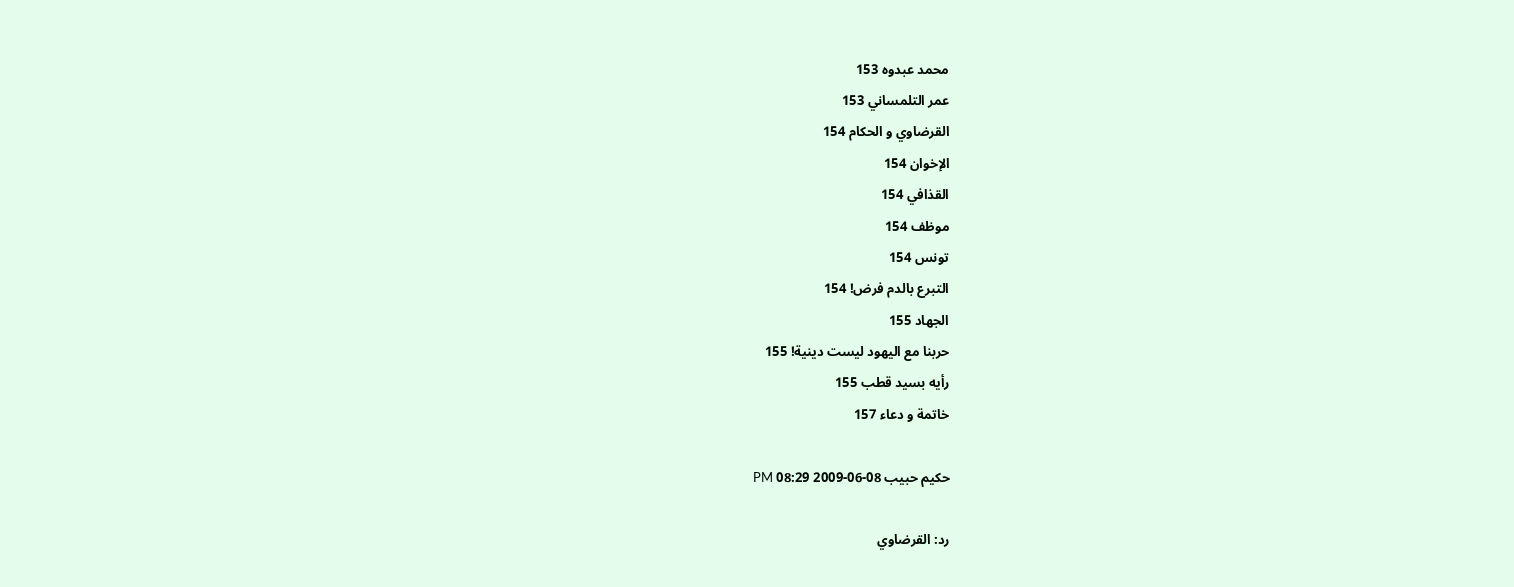محمد عبدوه 153
عمر التلمساني 153
القرضاوي و الحكام 154
الإخوان 154
القذافي 154
موظف 154
تونس 154
التبرع بالدم فرض! 154
الجهاد 155
حربنا مع اليهود ليست دينية! 155
رأيه بسيد قطب 155
خاتمة و دعاء 157

حكيم حبيب 08-06-2009 08:29 PM

رد: القرضاوي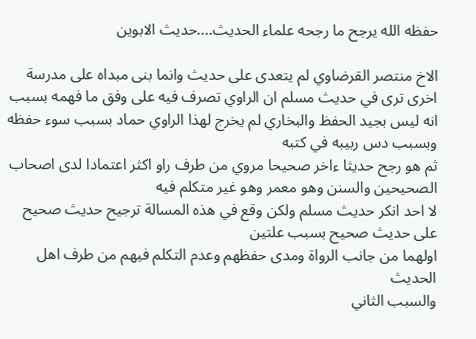حفظه الله يرجح ما رجحه علماء الحديث....حديث الابوين

الاخ منتصر القرضاوي لم يتعدى على حديث وانما بنى مبداه على مدرسة اخرى ترى في حديث مسلم ان الراوي تصرف فيه على وفق ما فهمه بسبب انه ليس بجيد الحفظ والبخاري لم يخرج لهذا الراوي حماد بسبب سوء حفظه وبسبب دس ربيبه في كتبه
ثم هو رجح حديثا ءاخر صحيحا مروي من طرف راو اكثر اعتمادا لدى اصحاب الصحيحين والسنن وهو معمر وهو غير متكلم فيه
لا احد انكر حديث مسلم ولكن وقع في هذه المسالة ترجيح حديث صحيح على حديث صحيح بسبب علتين
اولهما من جانب الرواة ومدى حفظهم وعدم التكلم فيهم من طرف اهل الحديث
والسبب الثاني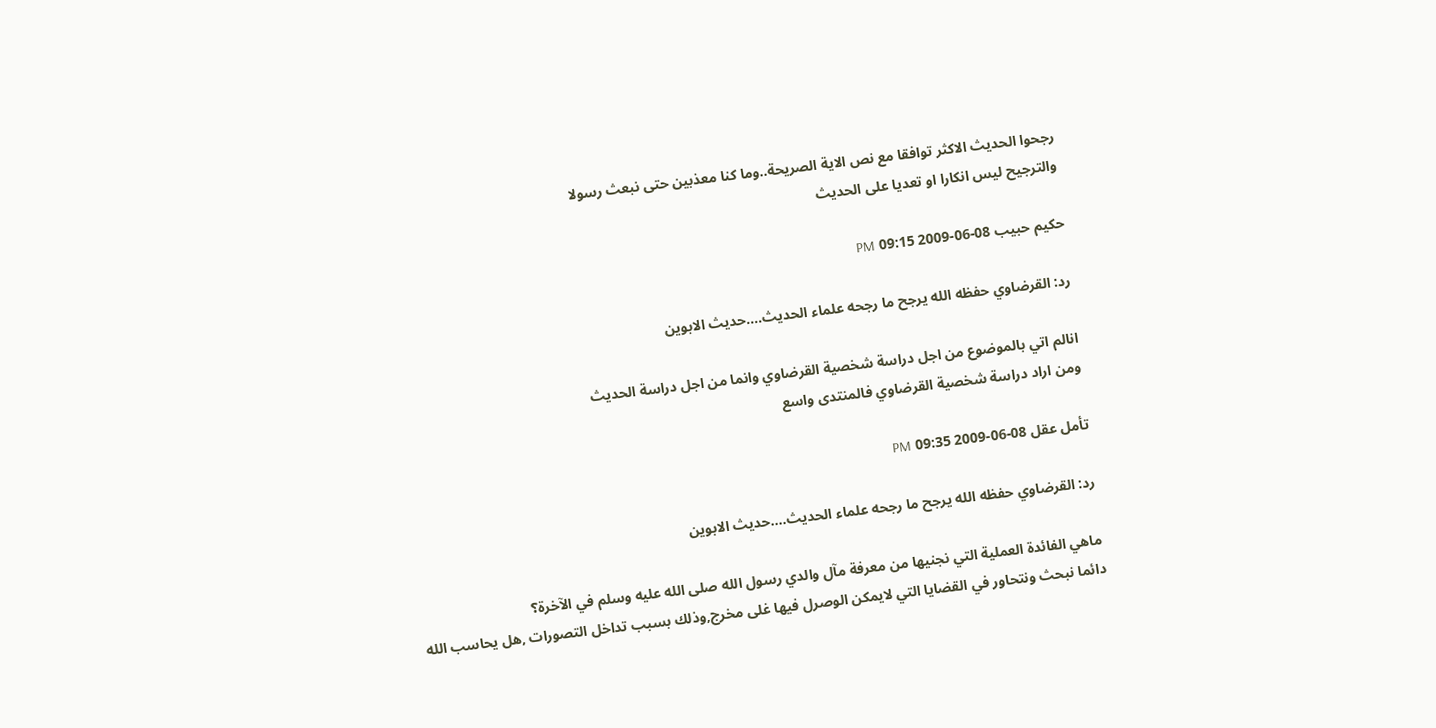رجحوا الحديث الاكثر توافقا مع نص الاية الصريحة..وما كنا معذبين حتى نبعث رسولا
والترجيح ليس انكارا او تعديا على الحديث

حكيم حبيب 08-06-2009 09:15 PM

رد: القرضاوي حفظه الله يرجح ما رجحه علماء الحديث....حديث الابوين

انالم اتي بالموضوع من اجل دراسة شخصية القرضاوي وانما من اجل دراسة الحديث
ومن اراد دراسة شخصية القرضاوي فالمنتدى واسع

تأمل عقل 08-06-2009 09:35 PM

رد: القرضاوي حفظه الله يرجح ما رجحه علماء الحديث....حديث الابوين

ماهي الفائدة العملية التي نجنيها من معرفة مآل والدي رسول الله صلى الله عليه وسلم في الآخرة؟
دائما نبحث ونتحاور في القضايا التي لايمكن الوصرل فيها غلى مخرج,وذلك بسبب تداخل التصورات ,هل يحاسب الله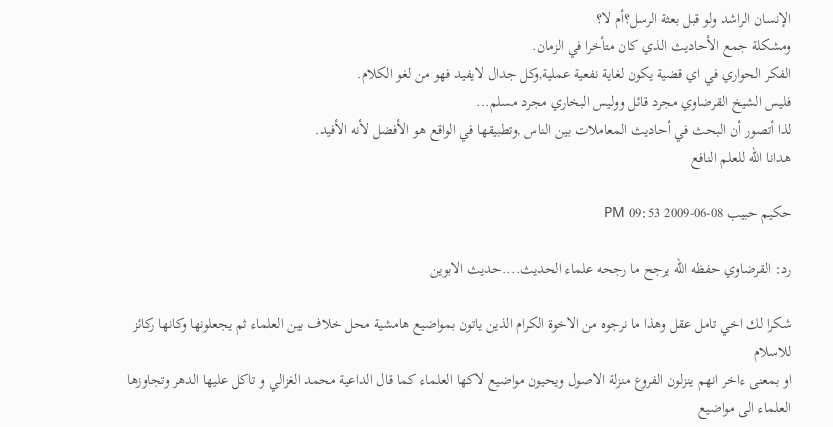الإنسان الراشد ولو قبل بعثة الرسل؟أم لا؟
ومشكلة جمع الأحاديث الذي كان متأخرا في الزمان.
الفكر الحواري في اي قضية يكون لغاية نفعية عملية,وكل جدال لايفيد فهو من لغو الكلام.
فليس الشيخ القرضاوي مجرد قائل ووليس البخاري مجرد مسلم...
لذا أتصور أن البحث في أحاديث المعاملات بين الناس ,وتطبيقها في الواقع هو الأفضل لأنه الأفيد.
هدانا الله للعلم النافع

حكيم حبيب 08-06-2009 09:53 PM

رد: القرضاوي حفظه الله يرجح ما رجحه علماء الحديث....حديث الابوين

شكرا لك اخي تامل عقل وهذا ما نرجوه من الاخوة الكرام الذين ياتون بمواضيع هامشية محل خلاف بين العلماء ثم يجعلونها وكانها ركائز للاسلام
او بمعنى ءاخر انهم ينزلون الفروع منزلة الاصول ويحيون مواضيع لاكها العلماء كما قال الداعية محمد الغزالي و تاكل عليها الدهر وتجاوزها العلماء الى مواضيع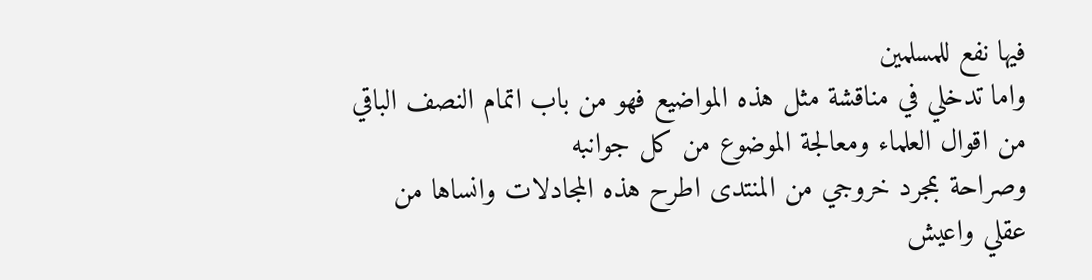فيها نفع للمسلمين
واما تدخلي في مناقشة مثل هذه المواضيع فهو من باب اتمام النصف الباقي من اقوال العلماء ومعالجة الموضوع من كل جوانبه
وصراحة بمجرد خروجي من المنتدى اطرح هذه المجادلات وانساها من عقلي واعيش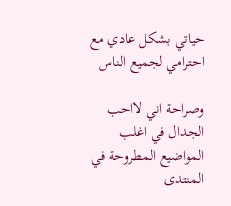حياتي بشكل عادي مع احترامي لجميع الناس

وصراحة اني لااحب الجدال في اغلب المواضيع المطروحة في المنتدى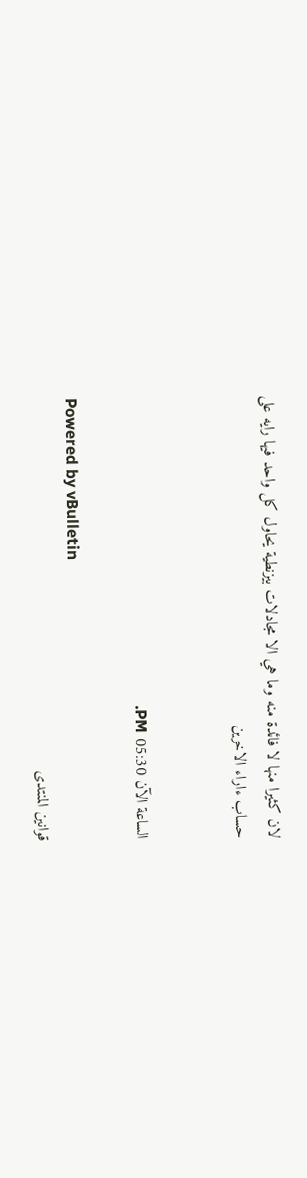لان كثيرا منها لا فائدة منه وما هي الا مجادلات بيزنطية يحاول كل واحد فيها رايه على حساب ءاراء الاخرين


الساعة الآن 05:30 PM.

Powered by vBulletin
قوانين المنتدى